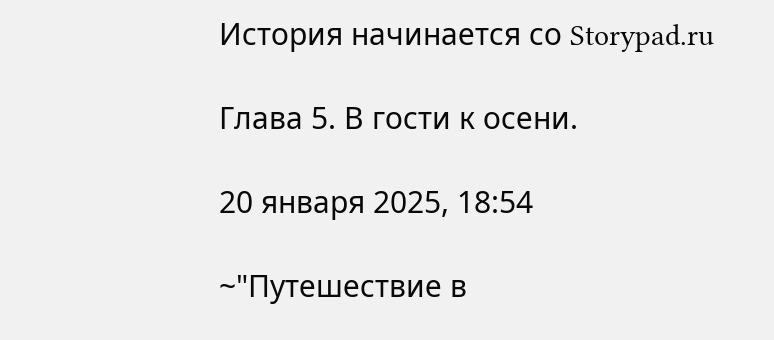История начинается со Storypad.ru

Глава 5. В гости к осени.

20 января 2025, 18:54

~"Путешествие в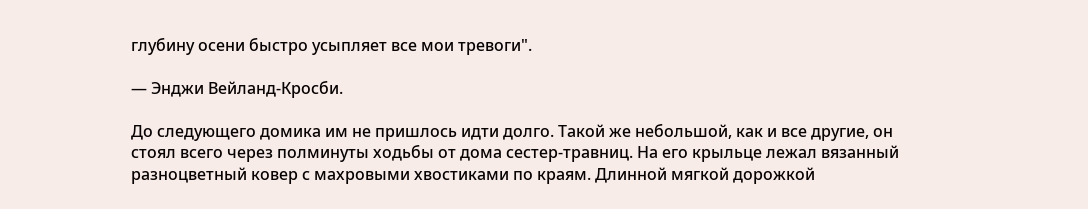глубину осени быстро усыпляет все мои тревоги".

— Энджи Вейланд-Кросби.

До следующего домика им не пришлось идти долго. Такой же небольшой, как и все другие, он стоял всего через полминуты ходьбы от дома сестер-травниц. На его крыльце лежал вязанный разноцветный ковер с махровыми хвостиками по краям. Длинной мягкой дорожкой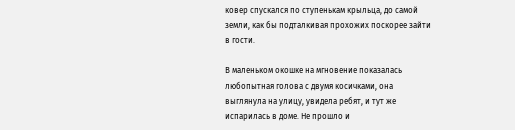ковер спускался по ступенькам крыльца, до самой земли, как бы подталкивая прохожих поскорее зайти в гости.

В маленьком окошке на мгновение показалась любопытная голова с двумя косичками, она выглянула на улицу, увидела ребят, и тут же испарилась в доме. Не прошло и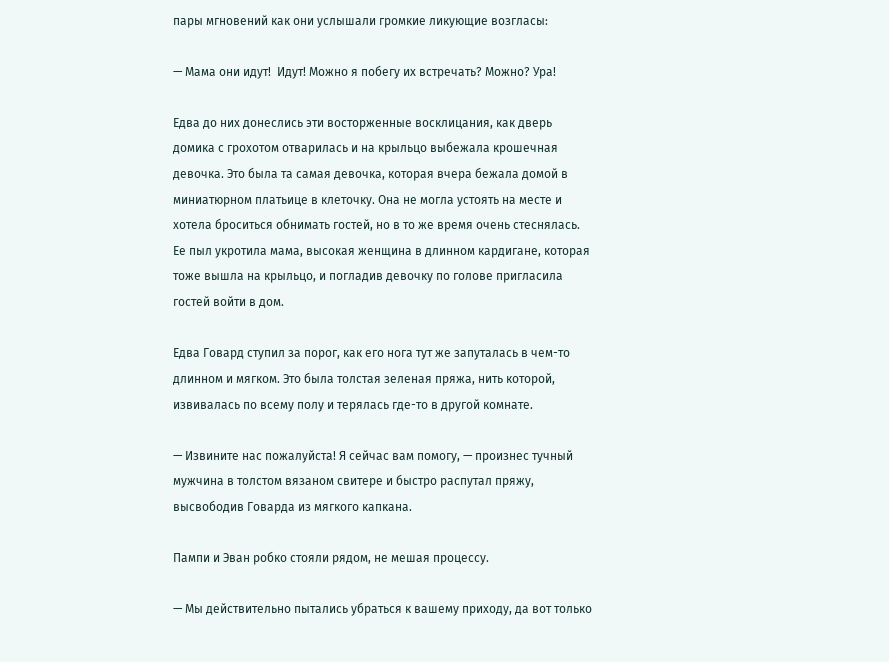пары мгновений как они уcлышали громкие ликующие возгласы:

— Мама они идут!  Идут! Можно я побегу их встречать? Можно? Ура!

Едва до них донеслиcь эти восторженные восклицания, как дверь домика с грохотом отварилась и на крыльцо выбежала крошечная девочка. Это была та самая девочка, которая вчера бежала домой в миниатюрном платьице в клеточку. Она не могла устоять на месте и хотела броситься обнимать гостей, но в то же время очень стеснялась. Ее пыл укротила мама, высокая женщина в длинном кардигане, которая тоже вышла на крыльцо, и погладив девочку по голове пригласила гостей войти в дом.

Едва Говард ступил за порог, как его нога тут же запуталась в чем-то длинном и мягком. Это была толстая зеленая пряжа, нить которой, извивалась по всему полу и терялась где-то в другой комнате.

— Извините нас пожалуйста! Я сейчас вам помогу, — произнес тучный мужчина в толстом вязаном свитере и быстро распутал пряжу, высвободив Говарда из мягкого капкана.

Пампи и Эван робко стояли рядом, не мешая процессу.

— Мы действительно пытались убраться к вашему приходу, да вот только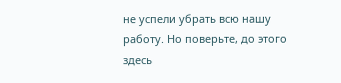не успели убрать всю нашу работу. Но поверьте, до этого здесь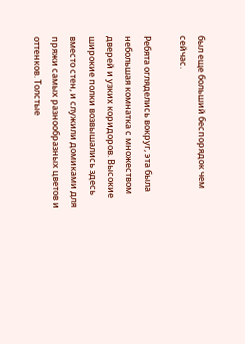был еще больший беспорядок чем сейчас.

Ребята огляделись вокруг, эта была небольшая комнатка с множеством дверей и узких коридоров. Высокие широкие полки возвышались здесь вместо стен, и служили домиками для пряжи самых разнообразных цветов и оттенков. Толстые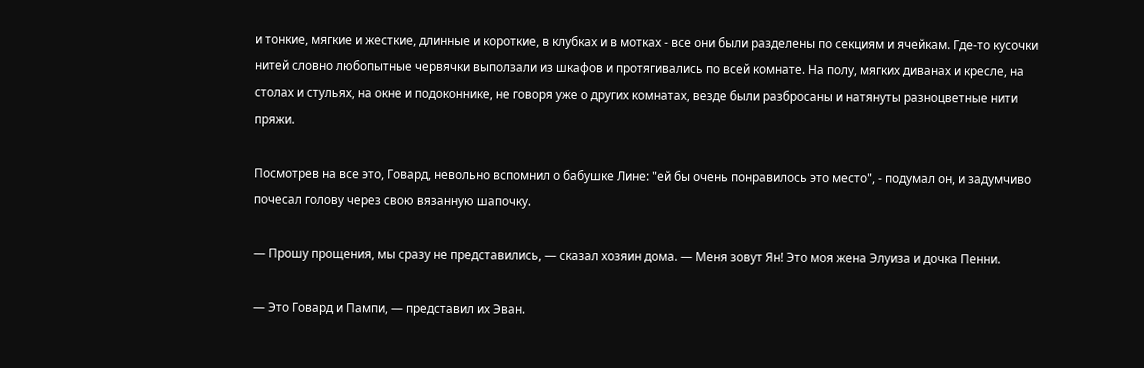и тонкие, мягкие и жесткие, длинные и короткие, в клубках и в мотках - все они были разделены по секциям и ячейкам. Где-то кусочки нитей словно любопытные червячки выползали из шкафов и протягивались по всей комнате. На полу, мягких диванах и кресле, на столах и стульях, на окне и подоконнике, не говоря уже о других комнатах, везде были разбросаны и натянуты разноцветные нити пряжи.

Посмотрев на все это, Говард, невольно вспомнил о бабушке Лине: "ей бы очень понравилось это место", - подумал он, и задумчиво почесал голову через свою вязанную шапочку.

— Прошу прощения, мы сразу не представились, — сказал хозяин дома. — Меня зовут Ян! Это моя жена Элуиза и дочка Пенни.

— Это Говард и Пампи, — представил их Эван.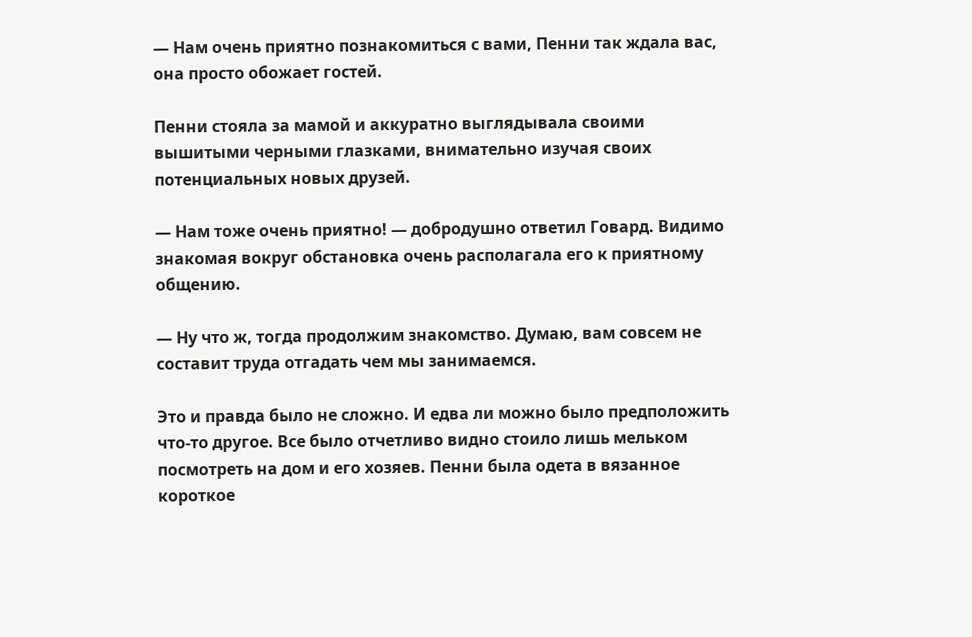— Нам очень приятно познакомиться с вами, Пенни так ждала вас, она просто обожает гостей.

Пенни стояла за мамой и аккуратно выглядывала своими вышитыми черными глазками, внимательно изучая своих потенциальных новых друзей.

— Нам тоже очень приятно! — добродушно ответил Говард. Видимо знакомая вокруг обстановка очень располагала его к приятному общению.

— Ну что ж, тогда продолжим знакомство. Думаю, вам совсем не составит труда отгадать чем мы занимаемся.

Это и правда было не сложно. И едва ли можно было предположить что-то другое. Все было отчетливо видно стоило лишь мельком посмотреть на дом и его хозяев. Пенни была одета в вязанное короткое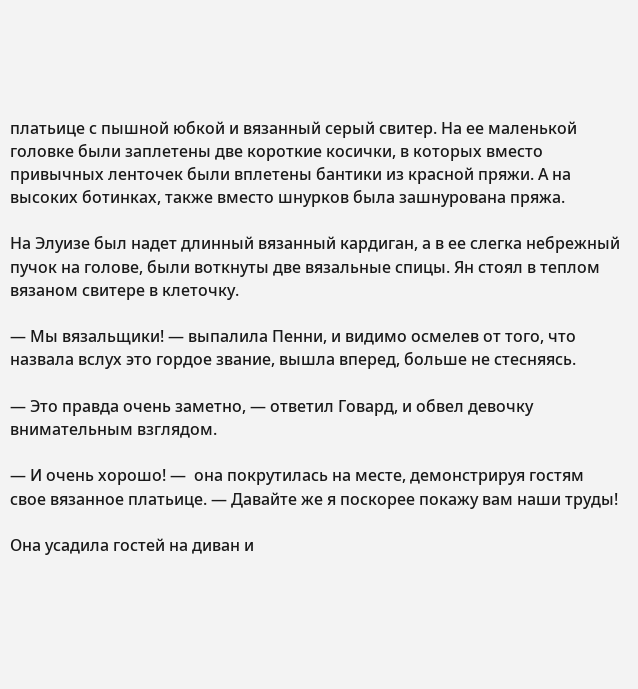платьице с пышной юбкой и вязанный серый свитер. На ее маленькой головке были заплетены две короткие косички, в которых вместо привычных ленточек были вплетены бантики из красной пряжи. А на высоких ботинках, также вместо шнурков была зашнурована пряжа.

На Элуизе был надет длинный вязанный кардиган, а в ее слегка небрежный пучок на голове, были воткнуты две вязальные спицы. Ян стоял в теплом вязаном свитере в клеточку.

— Мы вязальщики! — выпалила Пенни, и видимо осмелев от того, что назвала вслух это гордое звание, вышла вперед, больше не стесняясь.

— Это правда очень заметно, — ответил Говард, и обвел девочку внимательным взглядом.

— И очень хорошо! —  она покрутилась на месте, демонстрируя гостям свое вязанное платьице. — Давайте же я поскорее покажу вам наши труды!

Она усадила гостей на диван и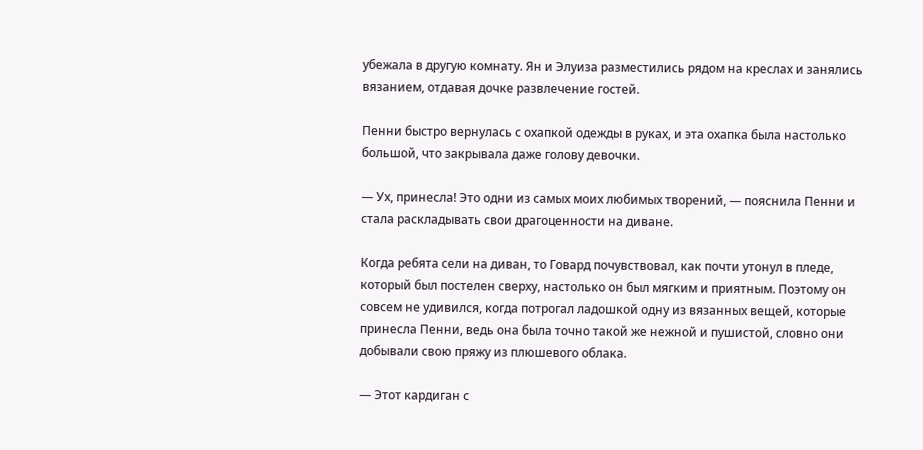убежала в другую комнату. Ян и Элуиза разместились рядом на креслах и занялись вязанием, отдавая дочке развлечение гостей.

Пенни быстро вернулась с охапкой одежды в руках, и эта охапка была настолько большой, что закрывала даже голову девочки.

— Ух, принесла! Это одни из самых моих любимых творений, — пояснила Пенни и стала раскладывать свои драгоценности на диване.

Когда ребята сели на диван, то Говард почувствовал, как почти утонул в пледе, который был постелен сверху, настолько он был мягким и приятным. Поэтому он совсем не удивился, когда потрогал ладошкой одну из вязанных вещей, которые принесла Пенни, ведь она была точно такой же нежной и пушистой, словно они добывали свою пряжу из плюшевого облака.

— Этот кардиган с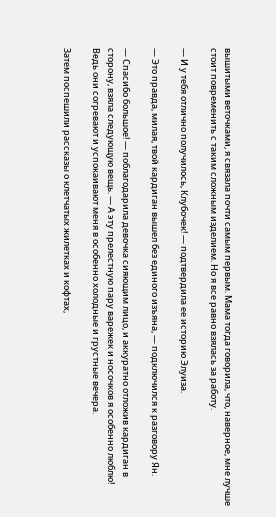вышитыми веточками, я связала почти самым первым. Мама тогда говорила, что, наверное, мне лучше стоит повременить с таким сложным изделием. Но я все равно взялась за работу.

— И у тебя отлично получилось, Клубочек! — подтвердила ее историю Элуиза.

— Это правда, милая, твой кардиган вышел без единого изъяна, — подключился к разговору Ян.

— Спасибо большое! — поблагодарила девочка сияющим лицо, и аккуратно отложив кардиган в сторону, взяла следующую вещь. — А эту прелестную пару варежек и носочков я особенно люблю! Ведь они согревают и успокаивают меня в особенно холодные и грустные вечера.

Затем поспешили рассказы о клетчатых жилетках и кофтах,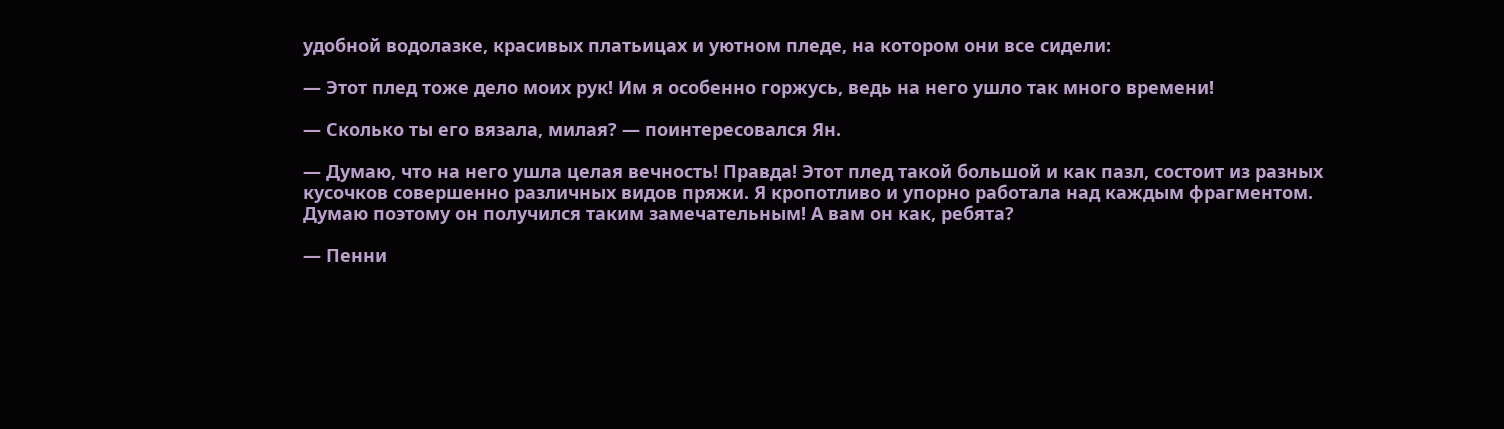удобной водолазке, красивых платьицах и уютном пледе, на котором они все сидели:

— Этот плед тоже дело моих рук! Им я особенно горжусь, ведь на него ушло так много времени!

— Сколько ты его вязала, милая? — поинтересовался Ян.

— Думаю, что на него ушла целая вечность! Правда! Этот плед такой большой и как пазл, состоит из разных кусочков совершенно различных видов пряжи. Я кропотливо и упорно работала над каждым фрагментом. Думаю поэтому он получился таким замечательным! А вам он как, ребята?

— Пенни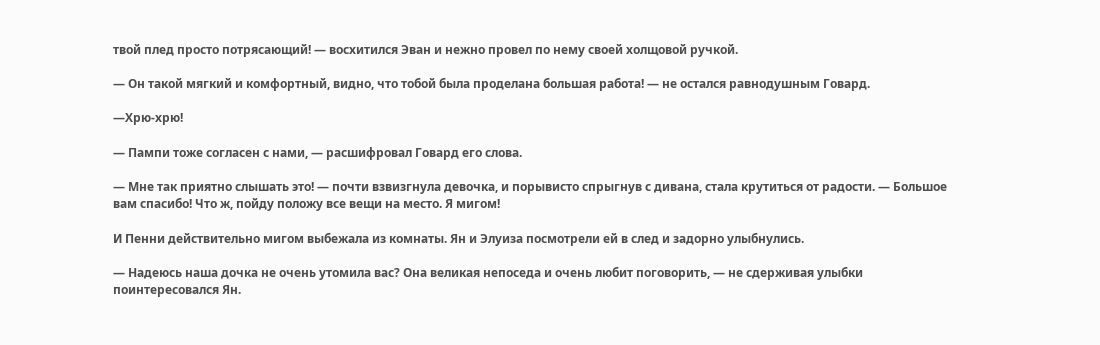твой плед просто потрясающий! — восхитился Эван и нежно провел по нему своей холщовой ручкой.

— Он такой мягкий и комфортный, видно, что тобой была проделана большая работа! — не остался равнодушным Говард.

—Хрю-хрю!

— Пампи тоже согласен с нами, — расшифровал Говард его слова.

— Мне так приятно слышать это! — почти взвизгнула девочка, и порывисто спрыгнув с дивана, стала крутиться от радости. — Большое вам спасибо! Что ж, пойду положу все вещи на место. Я мигом!

И Пенни действительно мигом выбежала из комнаты. Ян и Элуиза посмотрели ей в след и задорно улыбнулись.

— Надеюсь наша дочка не очень утомила вас? Она великая непоседа и очень любит поговорить, — не сдерживая улыбки поинтересовался Ян.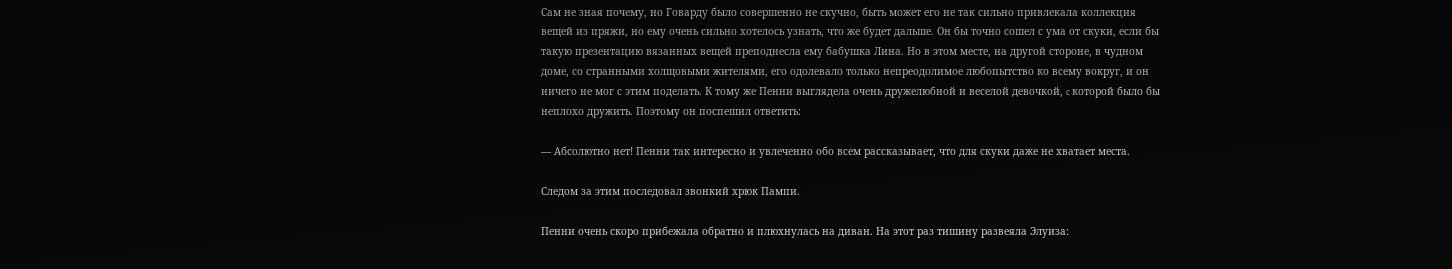Сам не зная почему, но Говарду было совершенно не скучно, быть может его не так сильно привлекала коллекция вещей из пряжи, но ему очень сильно хотелось узнать, что же будет дальше. Он бы точно сошел с ума от скуки, если бы такую презентацию вязанных вещей преподнесла ему бабушка Лина. Но в этом месте, на другой стороне, в чудном доме, со странными холщовыми жителями, его одолевало только непреодолимое любопытство ко всему вокруг, и он ничего не мог с этим поделать. К тому же Пенни выглядела очень дружелюбной и веселой девочкой, c которой было бы неплохо дружить. Поэтому он поспешил ответить:

— Абсолютно нет! Пенни так интересно и увлеченно обо всем рассказывает, что для скуки даже не хватает места.

Следом за этим последовал звонкий хрюк Пампи.

Пенни очень скоро прибежала обратно и плюхнулась на диван. На этот раз тишину развеяла Элуиза: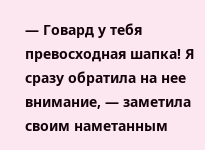— Говард у тебя превосходная шапка! Я сразу обратила на нее внимание, — заметила своим наметанным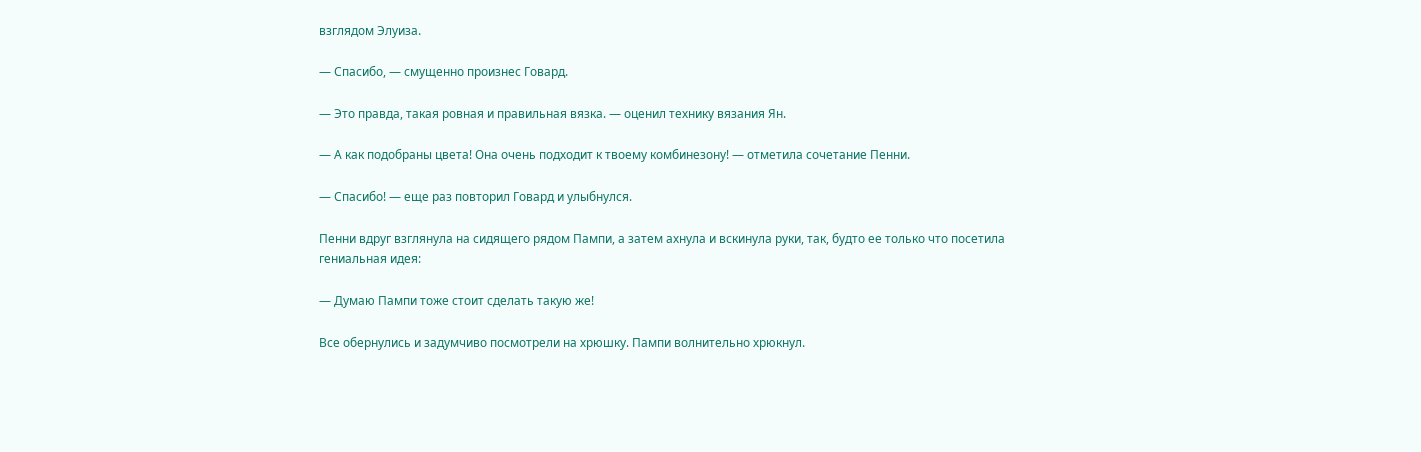взглядом Элуиза.

— Спасибо, — смущенно произнес Говард.

— Это правда, такая ровная и правильная вязка. — оценил технику вязания Ян.

— А как подобраны цвета! Она очень подходит к твоему комбинезону! — отметила сочетание Пенни.

— Спасибо! — еще раз повторил Говард и улыбнулся.

Пенни вдруг взглянула на сидящего рядом Пампи, а затем ахнула и вскинула руки, так, будто ее только что посетила гениальная идея:

— Думаю Пампи тоже стоит сделать такую же!

Все обернулись и задумчиво посмотрели на хрюшку. Пампи волнительно хрюкнул.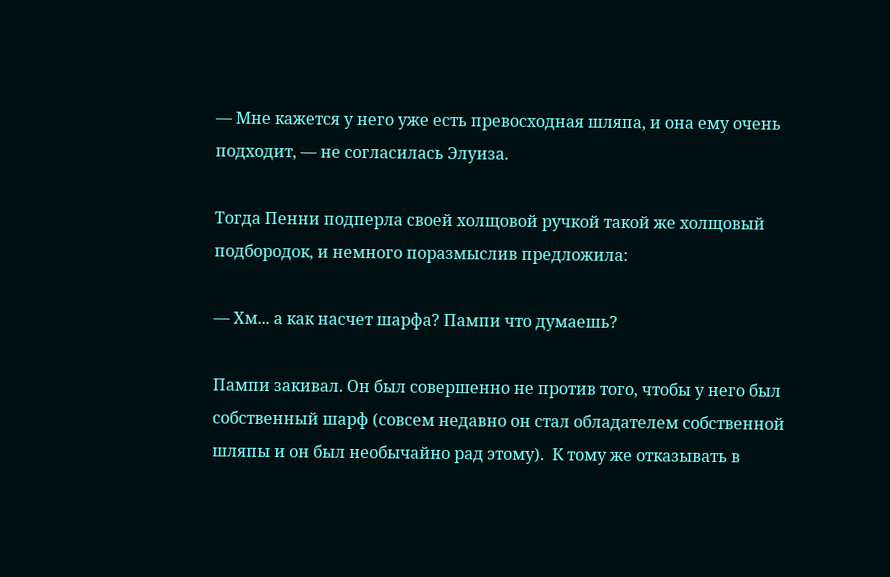— Мне кажется у него уже есть превосходная шляпа, и она ему очень подходит, — не согласилась Элуиза.

Тогда Пенни подперла своей холщовой ручкой такой же холщовый подбородок, и немного поразмыслив предложила:

— Хм... а как насчет шарфа? Пампи что думаешь?

Пампи закивал. Он был совершенно не против того, чтобы у него был собственный шарф (совсем недавно он стал обладателем собственной шляпы и он был необычайно рад этому).  К тому же отказывать в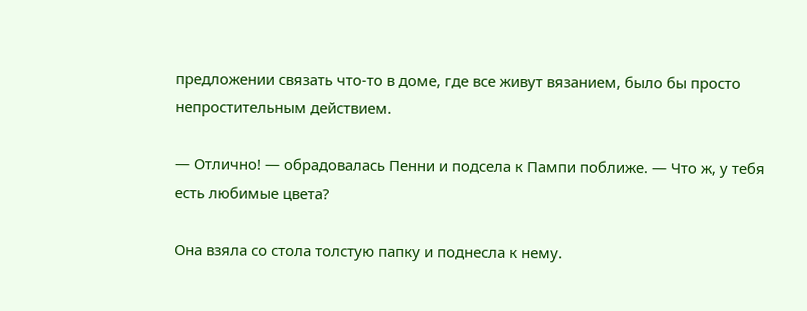предложении связать что-то в доме, где все живут вязанием, было бы просто непростительным действием.

— Отлично! — обрадовалась Пенни и подсела к Пампи поближе. — Что ж, у тебя есть любимые цвета?

Она взяла со стола толстую папку и поднесла к нему.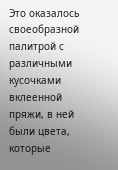Это оказалось своеобразной палитрой с различными кусочками вклеенной пряжи, в ней были цвета, которые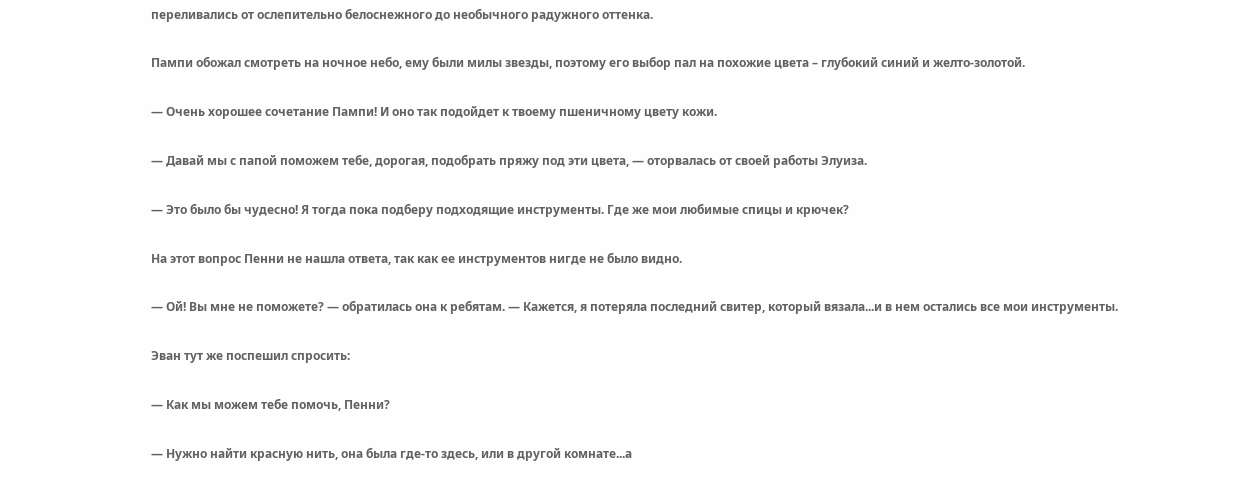переливались от ослепительно белоснежного до необычного радужного оттенка.

Пампи обожал смотреть на ночное небо, ему были милы звезды, поэтому его выбор пал на похожие цвета – глубокий синий и желто-золотой.

— Очень хорошее сочетание Пампи! И оно так подойдет к твоему пшеничному цвету кожи.

— Давай мы с папой поможем тебе, дорогая, подобрать пряжу под эти цвета, — оторвалась от своей работы Элуиза.

— Это было бы чудесно! Я тогда пока подберу подходящие инструменты. Где же мои любимые спицы и крючек?

На этот вопрос Пенни не нашла ответа, так как ее инструментов нигде не было видно.

— Ой! Вы мне не поможете? — обратилась она к ребятам. — Кажется, я потеряла последний свитер, который вязала...и в нем остались все мои инструменты.

Эван тут же поспешил спросить:

— Как мы можем тебе помочь, Пенни?

— Нужно найти красную нить, она была где-то здесь, или в другой комнате...а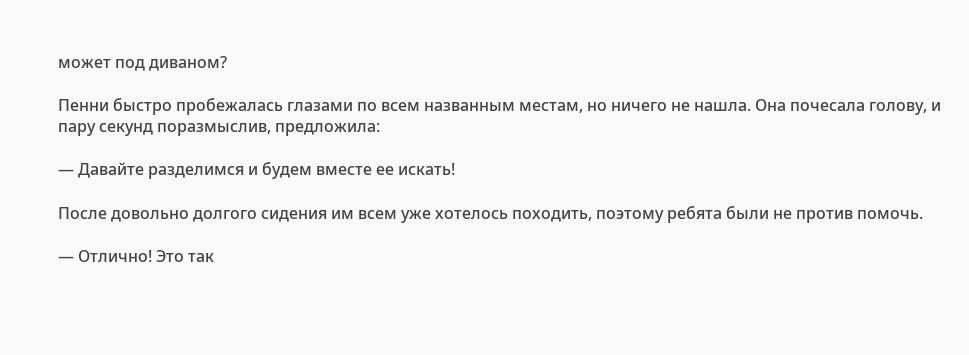может под диваном?

Пенни быстро пробежалась глазами по всем названным местам, но ничего не нашла. Она почесала голову, и пару секунд поразмыслив, предложила:

— Давайте разделимся и будем вместе ее искать!

После довольно долгого сидения им всем уже хотелось походить, поэтому ребята были не против помочь.

— Отлично! Это так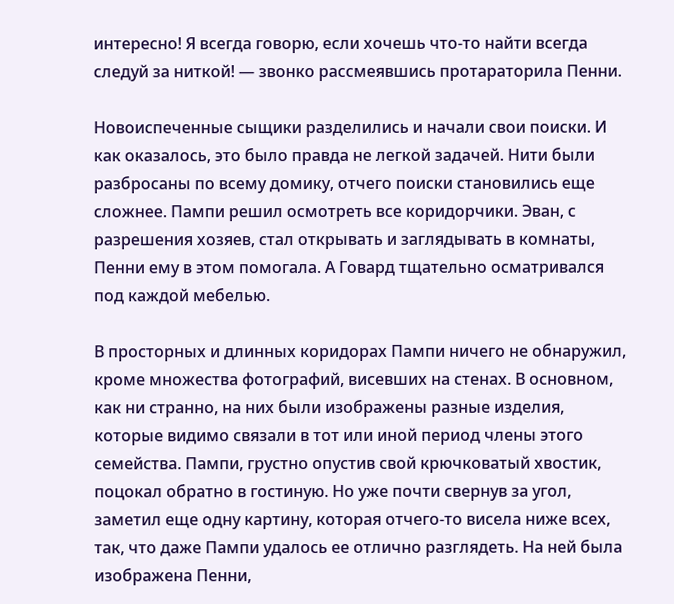интересно! Я всегда говорю, если хочешь что-то найти всегда следуй за ниткой! — звонко рассмеявшись протараторила Пенни.

Новоиспеченные сыщики разделились и начали свои поиски. И как оказалось, это было правда не легкой задачей. Нити были разбросаны по всему домику, отчего поиски становились еще сложнее. Пампи решил осмотреть все коридорчики. Эван, с разрешения хозяев, стал открывать и заглядывать в комнаты, Пенни ему в этом помогала. А Говард тщательно осматривался под каждой мебелью.

В просторных и длинных коридорах Пампи ничего не обнаружил, кроме множества фотографий, висевших на стенах. В основном, как ни странно, на них были изображены разные изделия, которые видимо связали в тот или иной период члены этого семейства. Пампи, грустно опустив свой крючковатый хвостик, поцокал обратно в гостиную. Но уже почти свернув за угол, заметил еще одну картину, которая отчего-то висела ниже всех, так, что даже Пампи удалось ее отлично разглядеть. На ней была изображена Пенни,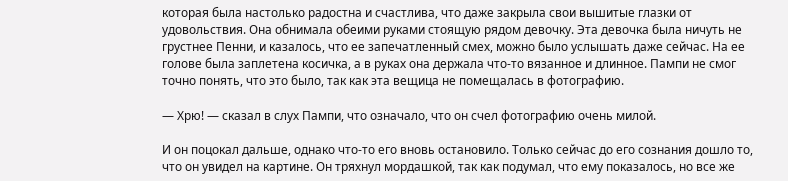которая была настолько радостна и счастлива, что даже закрыла свои вышитые глазки от удовольствия. Она обнимала обеими руками стоящую рядом девочку. Эта девочка была ничуть не грустнее Пенни, и казалось, что ее запечатленный смех, можно было услышать даже сейчас. На ее голове была заплетена косичка, а в руках она держала что-то вязанное и длинное. Пампи не смог точно понять, что это было, так как эта вещица не помещалась в фотографию.

— Хрю! — сказал в слух Пампи, что означало, что он счел фотографию очень милой.

И он поцокал дальше, однако что-то его вновь остановило. Только сейчас до его сознания дошло то, что он увидел на картине. Он тряхнул мордашкой, так как подумал, что ему показалось, но все же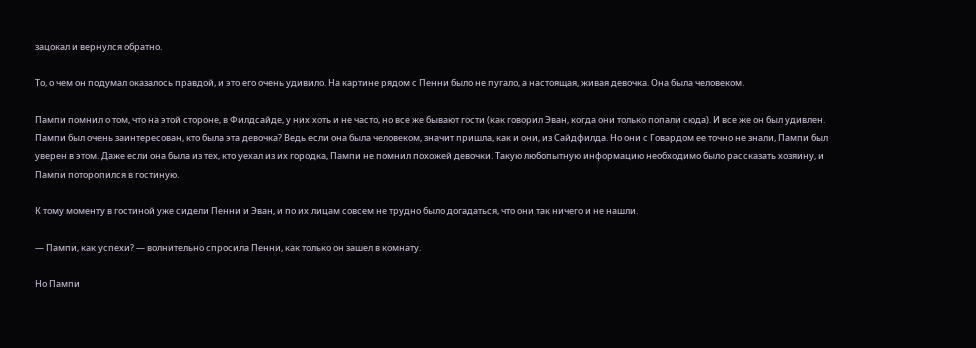зацокал и вернулся обратно.

То, о чем он подумал оказалось правдой, и это его очень удивило. На картине рядом с Пенни было не пугало, а настоящая, живая девочка. Она была человеком.

Пампи помнил о том, что на этой стороне, в Филдсайде, у них хоть и не часто, но все же бывают гости (как говорил Эван, когда они только попали сюда). И все же он был удивлен. Пампи был очень заинтересован, кто была эта девочка? Ведь если она была человеком, значит пришла, как и они, из Сайдфилда. Но они с Говардом ее точно не знали, Пампи был уверен в этом. Даже если она была из тех, кто уехал из их городка, Пампи не помнил похожей девочки. Такую любопытную информацию необходимо было рассказать хозяину, и Пампи поторопился в гостиную.

К тому моменту в гостиной уже сидели Пенни и Эван, и по их лицам совсем не трудно было догадаться, что они так ничего и не нашли.

— Пампи, как успехи? — волнительно спросила Пенни, как только он зашел в комнату.

Но Пампи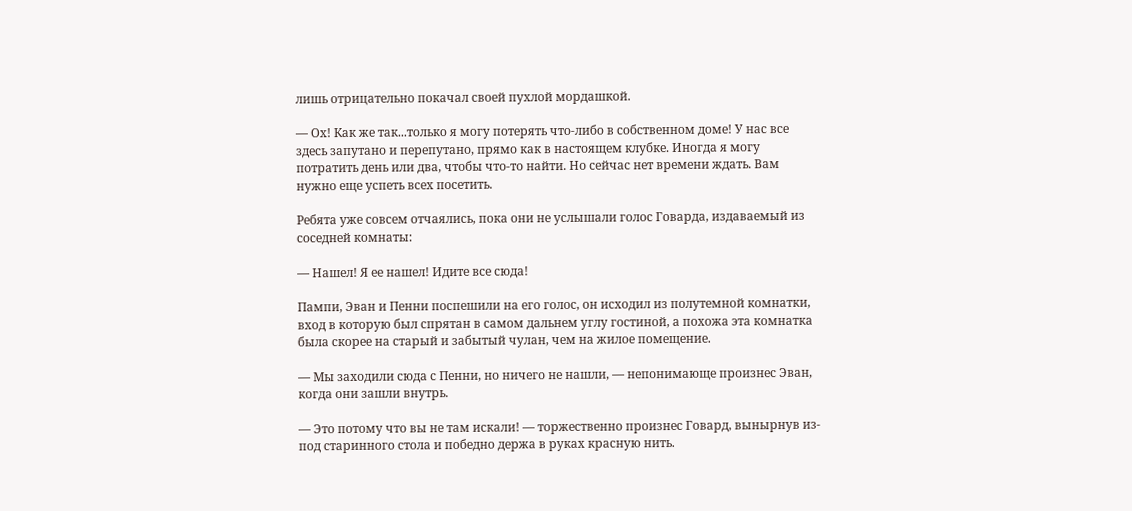лишь отрицательно покачал своей пухлой мордашкой.

— Ох! Как же так...только я могу потерять что-либо в собственном доме! У нас все здесь запутано и перепутано, прямо как в настоящем клубке. Иногда я могу потратить день или два, чтобы что-то найти. Но сейчас нет времени ждать. Вам нужно еще успеть всех посетить.

Ребята уже совсем отчаялись, пока они не услышали голос Говарда, издаваемый из соседней комнаты:

— Нашел! Я ее нашел! Идите все сюда!

Пампи, Эван и Пенни поспешили на его голос, он исходил из полутемной комнатки, вход в которую был спрятан в самом дальнем углу гостиной, а похожа эта комнатка была скорее на старый и забытый чулан, чем на жилое помещение.

— Мы заходили сюда с Пенни, но ничего не нашли, — непонимающе произнес Эван, когда они зашли внутрь.

— Это потому что вы не там искали! — торжественно произнес Говард, вынырнув из-под старинного стола и победно держа в руках красную нить.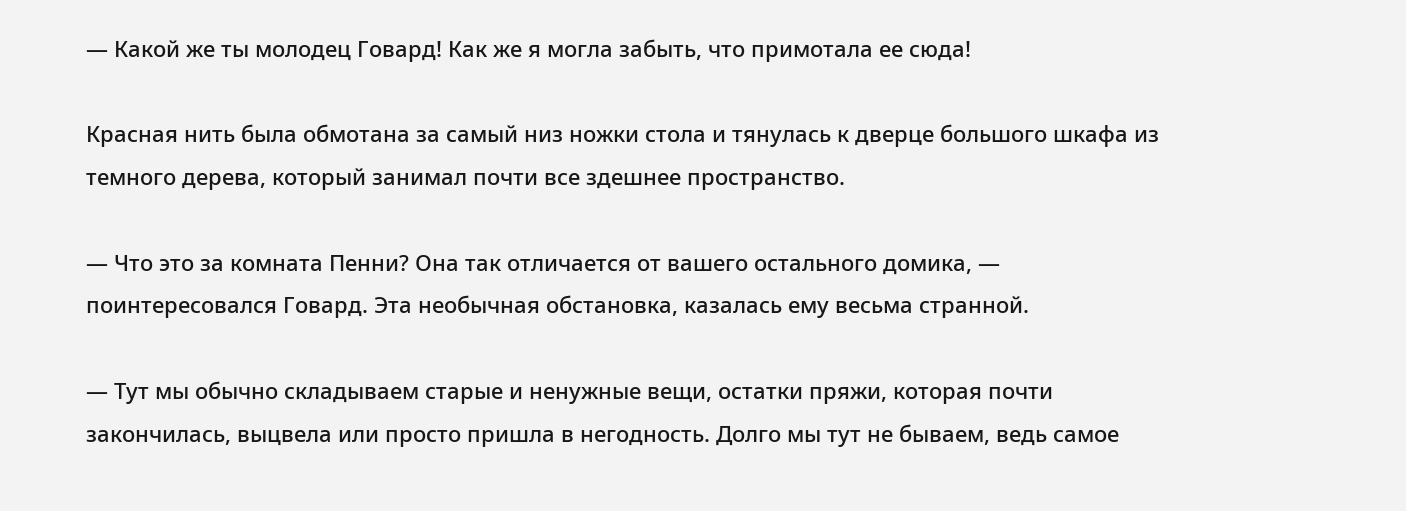— Какой же ты молодец Говард! Как же я могла забыть, что примотала ее сюда!

Красная нить была обмотана за самый низ ножки стола и тянулась к дверце большого шкафа из темного дерева, который занимал почти все здешнее пространство.

— Что это за комната Пенни? Она так отличается от вашего остального домика, — поинтересовался Говард. Эта необычная обстановка, казалась ему весьма странной.

— Тут мы обычно складываем старые и ненужные вещи, остатки пряжи, которая почти закончилась, выцвела или просто пришла в негодность. Долго мы тут не бываем, ведь самое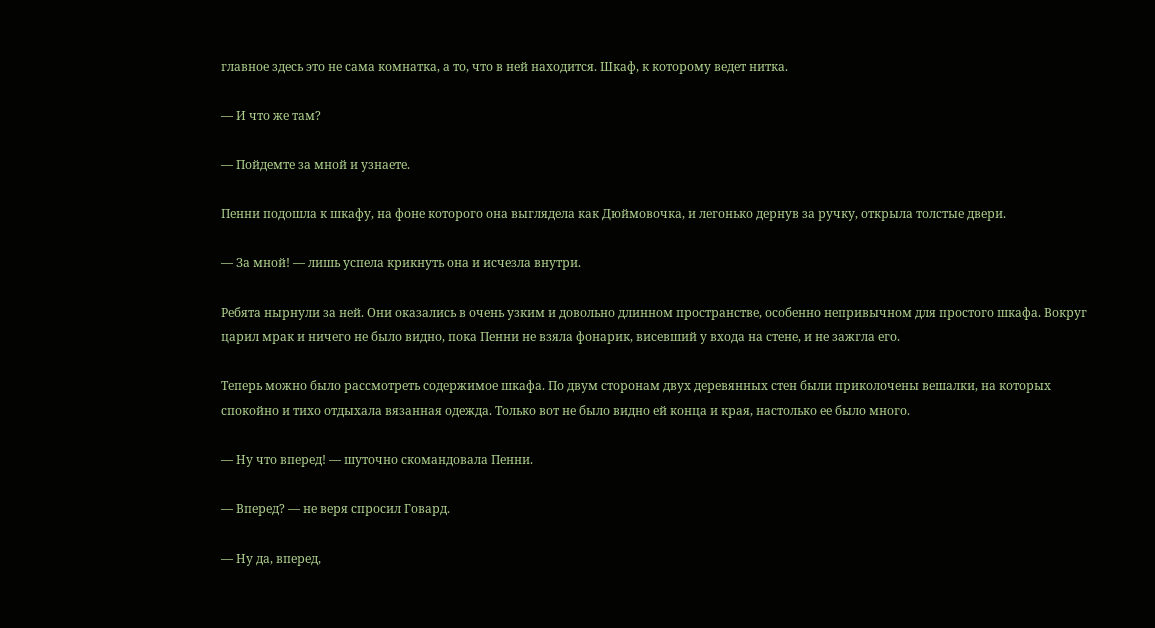главное здесь это не сама комнатка, а то, что в ней находится. Шкаф, к которому ведет нитка.

— И что же там?

— Пойдемте за мной и узнаете.

Пенни подошла к шкафу, на фоне которого она выглядела как Дюймовочка, и легонько дернув за ручку, открыла толстые двери.

— За мной! — лишь успела крикнуть она и исчезла внутри.

Ребята нырнули за ней. Они оказались в очень узким и довольно длинном пространстве, особенно непривычном для простого шкафа. Вокруг царил мрак и ничего не было видно, пока Пенни не взяла фонарик, висевший у входа на стене, и не зажгла его.

Теперь можно было рассмотреть содержимое шкафа. По двум сторонам двух деревянных стен были приколочены вешалки, на которых спокойно и тихо отдыхала вязанная одежда. Только вот не было видно ей конца и края, настолько ее было много.

— Ну что вперед! — шуточно скомандовала Пенни.

— Вперед? — не веря спросил Говард.

— Ну да, вперед,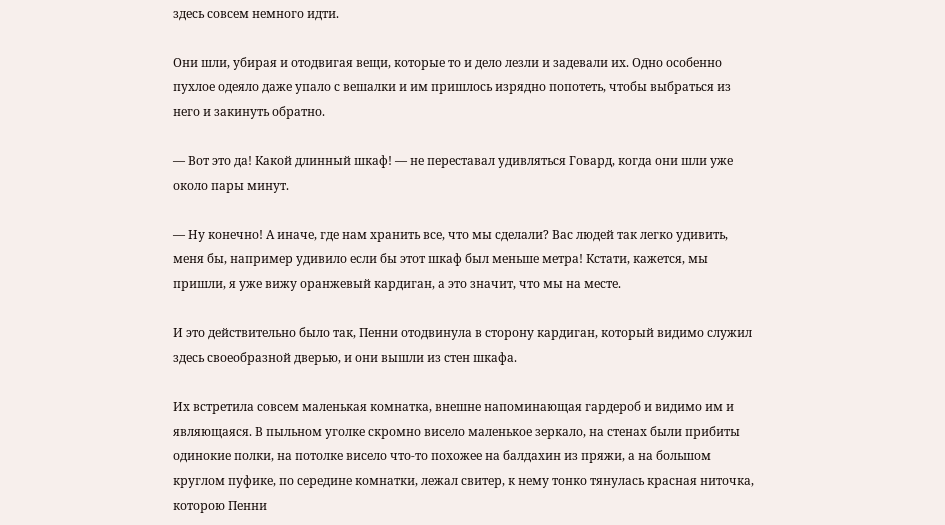здесь совсем немного идти.

Они шли, убирая и отодвигая вещи, которые то и дело лезли и задевали их. Одно особенно пухлое одеяло даже упало с вешалки и им пришлось изрядно попотеть, чтобы выбраться из него и закинуть обратно.

— Вот это да! Какой длинный шкаф! — не переставал удивляться Говард, когда они шли уже около пары минут.

— Ну конечно! А иначе, где нам хранить все, что мы сделали? Вас людей так легко удивить, меня бы, например удивило если бы этот шкаф был меньше метра! Кстати, кажется, мы пришли, я уже вижу оранжевый кардиган, а это значит, что мы на месте.

И это действительно было так, Пенни отодвинула в сторону кардиган, который видимо служил здесь своеобразной дверью, и они вышли из стен шкафа.

Их встретила совсем маленькая комнатка, внешне напоминающая гардероб и видимо им и являющаяся. В пыльном уголке скромно висело маленькое зеркало, на стенах были прибиты одинокие полки, на потолке висело что-то похожее на балдахин из пряжи, а на большом круглом пуфике, по середине комнатки, лежал свитер, к нему тонко тянулась красная ниточка, которою Пенни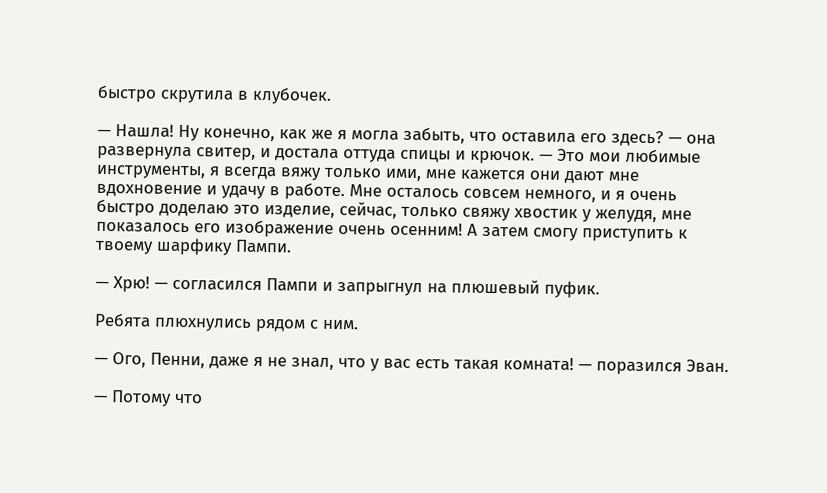быстро скрутила в клубочек.

— Нашла! Ну конечно, как же я могла забыть, что оставила его здесь? — она развернула свитер, и достала оттуда спицы и крючок. — Это мои любимые инструменты, я всегда вяжу только ими, мне кажется они дают мне вдохновение и удачу в работе. Мне осталось совсем немного, и я очень быстро доделаю это изделие, сейчас, только свяжу хвостик у желудя, мне показалось его изображение очень осенним! А затем смогу приступить к твоему шарфику Пампи.

— Хрю! — согласился Пампи и запрыгнул на плюшевый пуфик.

Ребята плюхнулись рядом с ним.

— Ого, Пенни, даже я не знал, что у вас есть такая комната! — поразился Эван.

— Потому что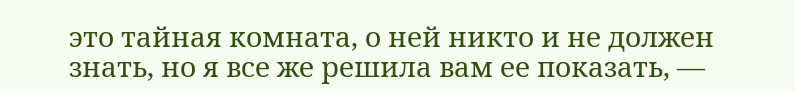это тайная комната, о ней никто и не должен знать, но я все же решила вам ее показать, —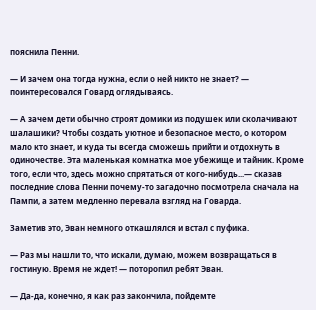пояснила Пенни.

— И зачем она тогда нужна, если о ней никто не знает? — поинтересовался Говард оглядываясь.

— А зачем дети обычно строят домики из подушек или сколачивают шалашики? Чтобы создать уютное и безопасное место, о котором мало кто знает, и куда ты всегда сможешь прийти и отдохнуть в одиночестве. Эта маленькая комнатка мое убежище и тайник. Кроме того, если что, здесь можно спрятаться от кого-нибудь...— сказав последние слова Пенни почему-то загадочно посмотрела сначала на Пампи, а затем медленно перевала взгляд на Говарда.

Заметив это, Эван немного откашлялся и встал с пуфика.

— Раз мы нашли то, что искали, думаю, можем возвращаться в гостиную. Время не ждет! — поторопил ребят Эван.

— Да-да, конечно, я как раз закончила, пойдемте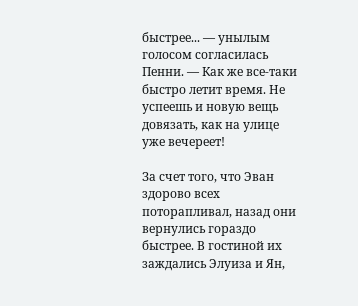быстрее... — унылым голосом согласилась Пенни. — Как же все-таки быстро летит время. Не успеешь и новую вещь довязать, как на улице уже вечереет!

За счет того, что Эван здорово всех поторапливал, назад они вернулись гораздо быстрее. В гостиной их заждались Элуиза и Ян,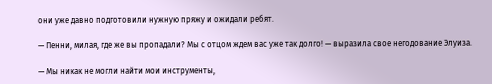они уже давно подготовили нужную пряжу и ожидали ребят.

— Пенни, милая, где же вы пропадали? Мы с отцом ждем вас уже так долго! — выразила свое негодование Элуиза.

— Мы никак не могли найти мои инструменты,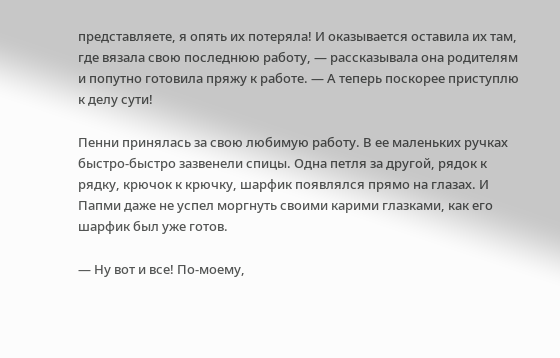представляете, я опять их потеряла! И оказывается оставила их там, где вязала свою последнюю работу, — рассказывала она родителям и попутно готовила пряжу к работе. — А теперь поскорее приступлю к делу сути!

Пенни принялась за свою любимую работу. В ее маленьких ручках быстро-быстро зазвенели спицы. Одна петля за другой, рядок к рядку, крючок к крючку, шарфик появлялся прямо на глазах. И Папми даже не успел моргнуть своими карими глазками, как его шарфик был уже готов.

— Ну вот и все! По-моему,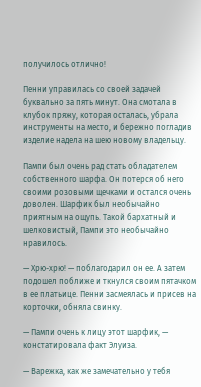получилось отлично!

Пенни управилась со своей задачей буквально за пять минут. Она смотала в клубок пряжу, которая осталась, убрала инструменты на место, и бережно погладив изделие надела на шею новому владельцу.

Пампи был очень рад стать обладателем собственного шарфа. Он потерся об него своими розовыми щечками и остался очень доволен. Шарфик был необычайно приятным на ощупь. Такой бархатный и шелковистый, Пампи это необычайно нравилось.

— Хрю-хрю! — поблагодарил он ее. А затем подошел поближе и ткнулся своим пятачком в ее платьице. Пенни засмеялась и присев на корточки, обняла свинку.

— Пампи очень к лицу этот шарфик, — констатировала факт Элуиза.

— Варежка, как же замечательно у тебя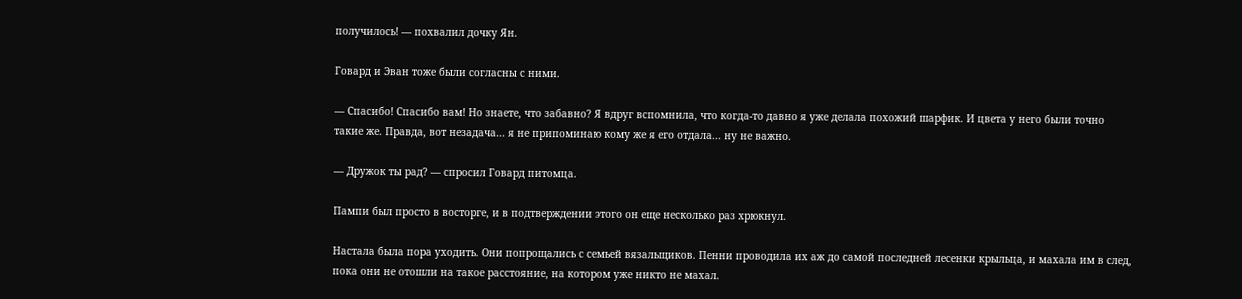получилось! — похвалил дочку Ян.

Говард и Эван тоже были согласны с ними.

— Спасибо! Спасибо вам! Но знаете, что забавно? Я вдруг вспомнила, что когда-то давно я уже делала похожий шарфик. И цвета у него были точно такие же. Правда, вот незадача... я не припоминаю кому же я его отдала... ну не важно.

— Дружок ты рад? — спросил Говард питомца.

Пампи был просто в восторге, и в подтверждении этого он еще несколько раз хрюкнул.

Настала была пора уходить. Они попрощались с семьей вязальщиков. Пенни проводила их аж до самой последней лесенки крыльца, и махала им в след, пока они не отошли на такое расстояние, на котором уже никто не махал.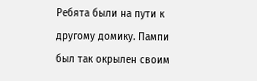Ребята были на пути к другому домику. Пампи был так окрылен своим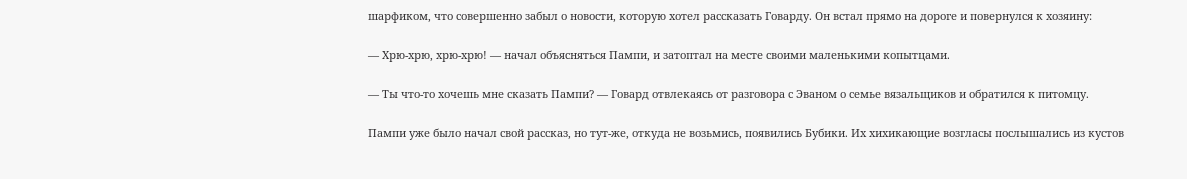шарфиком, что совершенно забыл о новости, которую хотел рассказать Говарду. Он встал прямо на дороге и повернулся к хозяину:

— Хрю-хрю, хрю-хрю! — начал объясняться Пампи, и затоптал на месте своими маленькими копытцами.

— Ты что-то хочешь мне сказать Пампи? — Говард отвлекаясь от разговора с Эваном о семье вязальщиков и обратился к питомцу.

Пампи уже было начал свой рассказ, но тут-же, откуда не возьмись, появились Бубики. Их хихикающие возгласы послышались из кустов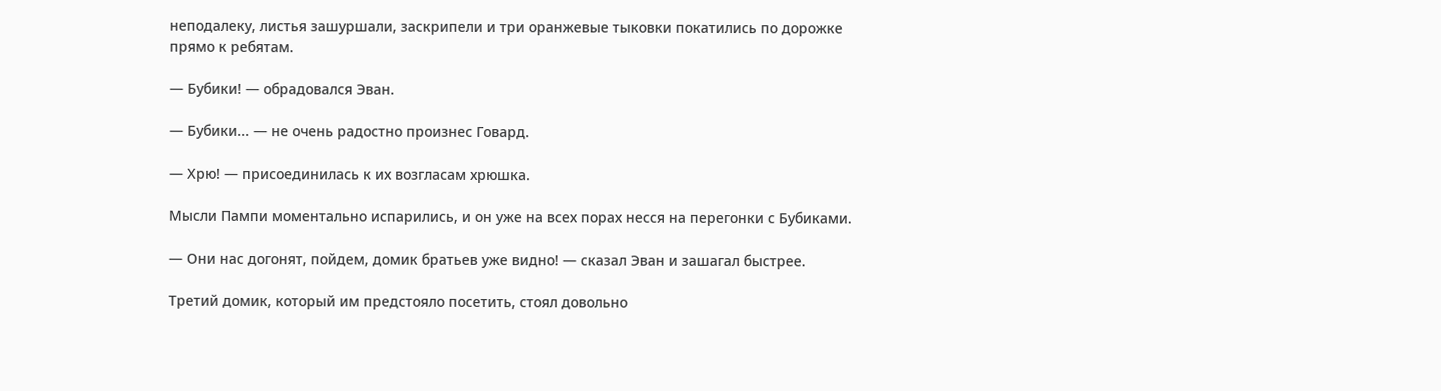неподалеку, листья зашуршали, заскрипели и три оранжевые тыковки покатились по дорожке прямо к ребятам.

— Бубики! — обрадовался Эван.

— Бубики... — не очень радостно произнес Говард.

— Хрю! — присоединилась к их возгласам хрюшка.

Мысли Пампи моментально испарились, и он уже на всех порах несся на перегонки с Бубиками.

— Они нас догонят, пойдем, домик братьев уже видно! — cказал Эван и зашагал быстрее.

Третий домик, который им предстояло посетить, стоял довольно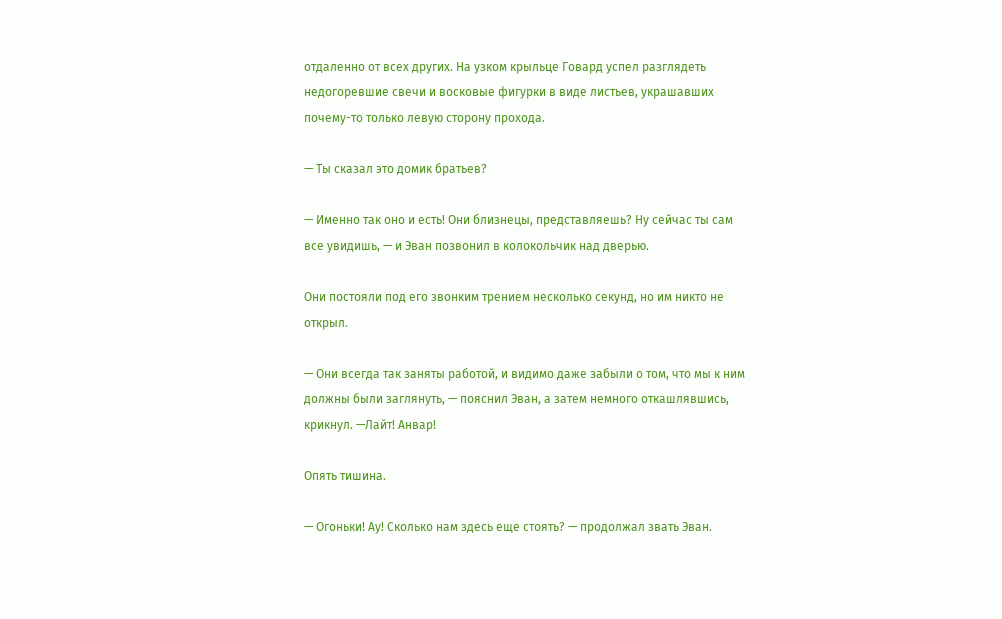отдаленно от всех других. На узком крыльце Говард успел разглядеть недогоревшие свечи и восковые фигурки в виде листьев, украшавших почему-то только левую сторону прохода.

— Ты сказал это домик братьев?

— Именно так оно и есть! Они близнецы, представляешь? Ну сейчас ты сам все увидишь, — и Эван позвонил в колокольчик над дверью.

Они постояли под его звонким трением несколько секунд, но им никто не открыл.

— Они всегда так заняты работой, и видимо даже забыли о том, что мы к ним должны были заглянуть, — пояснил Эван, а затем немного откашлявшись, крикнул. —Лайт! Анвар!

Опять тишина.

— Огоньки! Ау! Сколько нам здесь еще стоять? — продолжал звать Эван.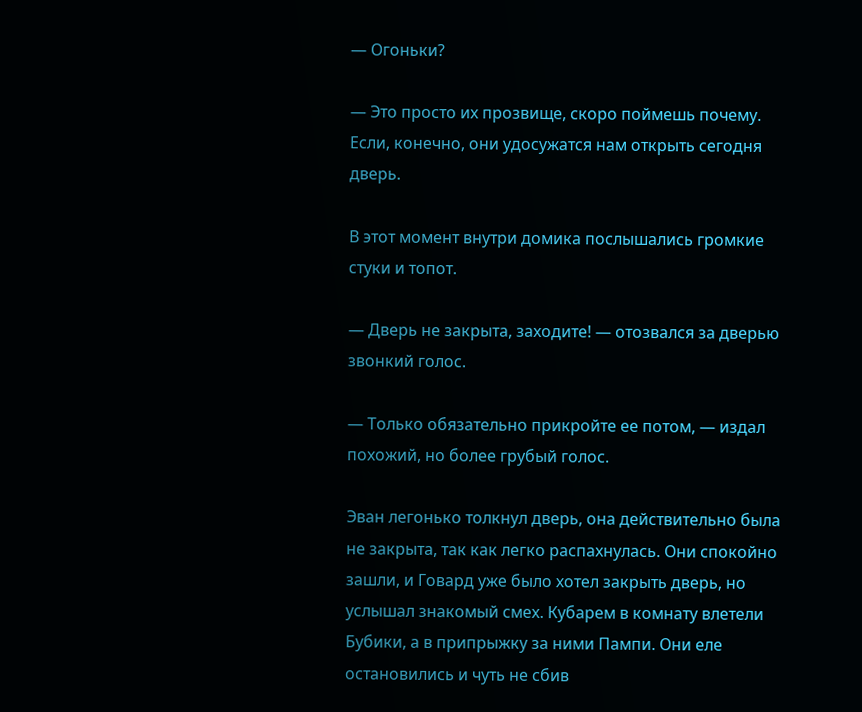— Огоньки?

— Это просто их прозвище, скоро поймешь почему. Если, конечно, они удосужатся нам открыть сегодня дверь.

В этот момент внутри домика послышались громкие стуки и топот.

— Дверь не закрыта, заходите! — отозвался за дверью звонкий голос.

— Только обязательно прикройте ее потом, — издал похожий, но более грубый голос.

Эван легонько толкнул дверь, она действительно была не закрыта, так как легко распахнулась. Они спокойно зашли, и Говард уже было хотел закрыть дверь, но услышал знакомый смех. Кубарем в комнату влетели Бубики, а в припрыжку за ними Пампи. Они еле остановились и чуть не сбив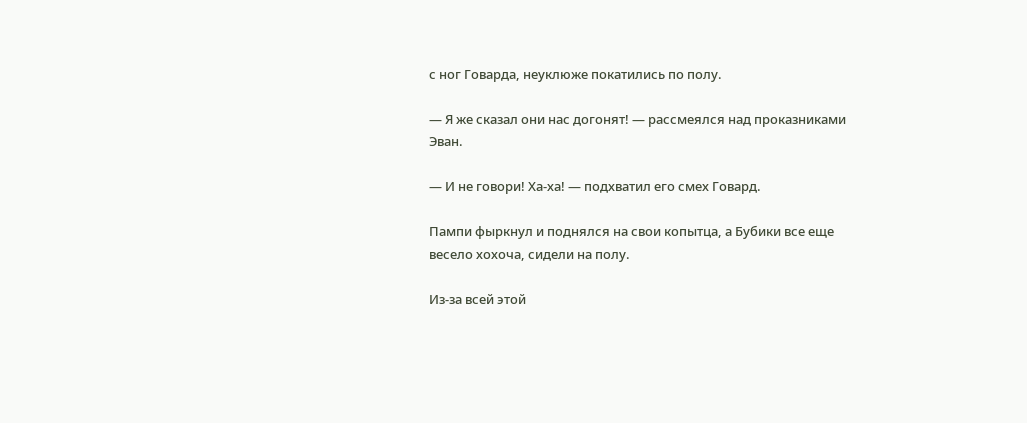с ног Говарда, неуклюже покатились по полу.

— Я же сказал они нас догонят! — рассмеялся над проказниками Эван.

— И не говори! Ха-ха! — подхватил его смех Говард.

Пампи фыркнул и поднялся на свои копытца, а Бубики все еще весело хохоча, сидели на полу.

Из-за всей этой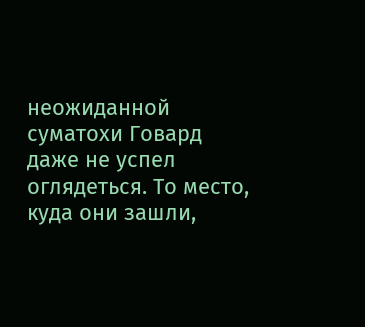неожиданной суматохи Говард даже не успел оглядеться. То место, куда они зашли,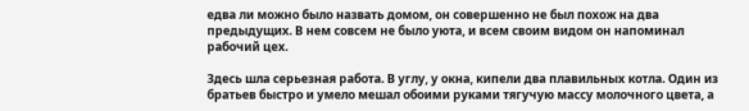едва ли можно было назвать домом, он совершенно не был похож на два предыдущих. В нем совсем не было уюта, и всем своим видом он напоминал рабочий цех.

Здесь шла серьезная работа. В углу, у окна, кипели два плавильных котла. Один из братьев быстро и умело мешал обоими руками тягучую массу молочного цвета, а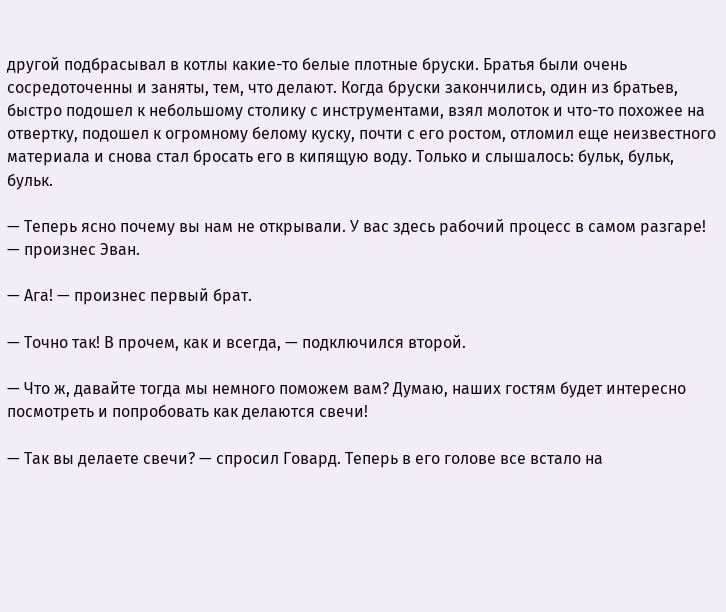другой подбрасывал в котлы какие-то белые плотные бруски. Братья были очень сосредоточенны и заняты, тем, что делают. Когда бруски закончились, один из братьев, быстро подошел к небольшому столику с инструментами, взял молоток и что-то похожее на отвертку, подошел к огромному белому куску, почти с его ростом, отломил еще неизвестного материала и снова стал бросать его в кипящую воду. Только и слышалось: бульк, бульк, бульк.

— Теперь ясно почему вы нам не открывали. У вас здесь рабочий процесс в самом разгаре! — произнес Эван.

— Ага! — произнес первый брат.

— Точно так! В прочем, как и всегда, — подключился второй.

— Что ж, давайте тогда мы немного поможем вам? Думаю, наших гостям будет интересно посмотреть и попробовать как делаются свечи!

— Так вы делаете свечи? — спросил Говард. Теперь в его голове все встало на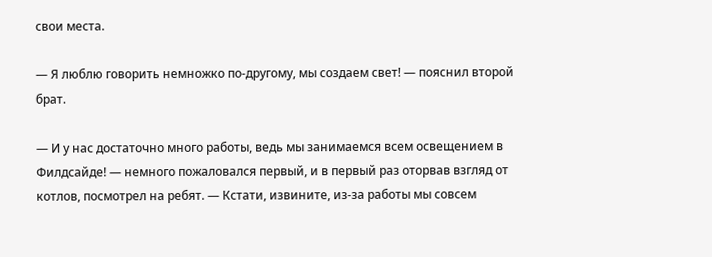свои места.

— Я люблю говорить немножко по-другому, мы создаем свет! — пояснил второй брат.

— И у нас достаточно много работы, ведь мы занимаемся всем освещением в Филдсайде! — немного пожаловался первый, и в первый раз оторвав взгляд от котлов, посмотрел на ребят. — Кстати, извините, из-за работы мы совсем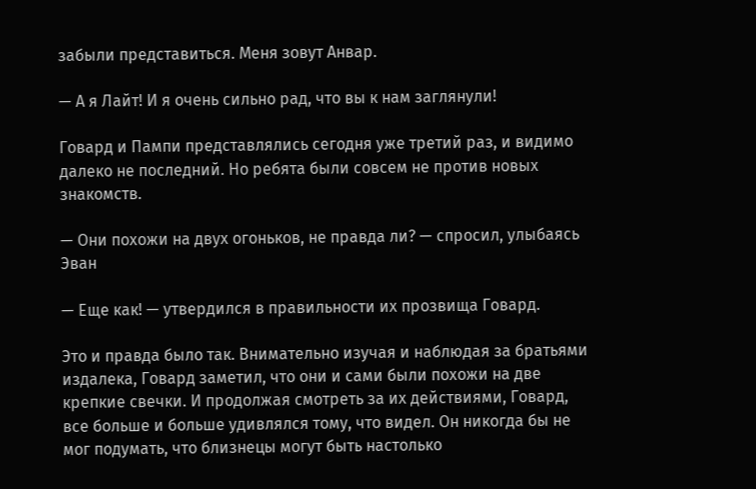забыли представиться. Меня зовут Анвар.

— А я Лайт! И я очень сильно рад, что вы к нам заглянули!

Говард и Пампи представлялись сегодня уже третий раз, и видимо далеко не последний. Но ребята были совсем не против новых знакомств.

— Они похожи на двух огоньков, не правда ли? — спросил, улыбаясь Эван

— Еще как! — утвердился в правильности их прозвища Говард.

Это и правда было так. Внимательно изучая и наблюдая за братьями издалека, Говард заметил, что они и сами были похожи на две крепкие свечки. И продолжая смотреть за их действиями, Говард, все больше и больше удивлялся тому, что видел. Он никогда бы не мог подумать, что близнецы могут быть настолько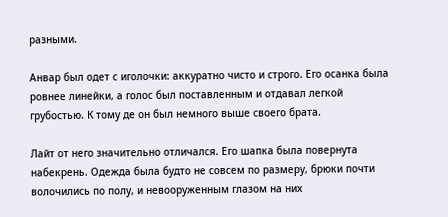разными.

Анвар был одет с иголочки: аккуратно чисто и строго. Его осанка была ровнее линейки, а голос был поставленным и отдавал легкой грубостью. К тому де он был немного выше своего брата.

Лайт от него значительно отличался. Его шапка была повернута набекрень. Одежда была будто не совсем по размеру, брюки почти волочились по полу, и невооруженным глазом на них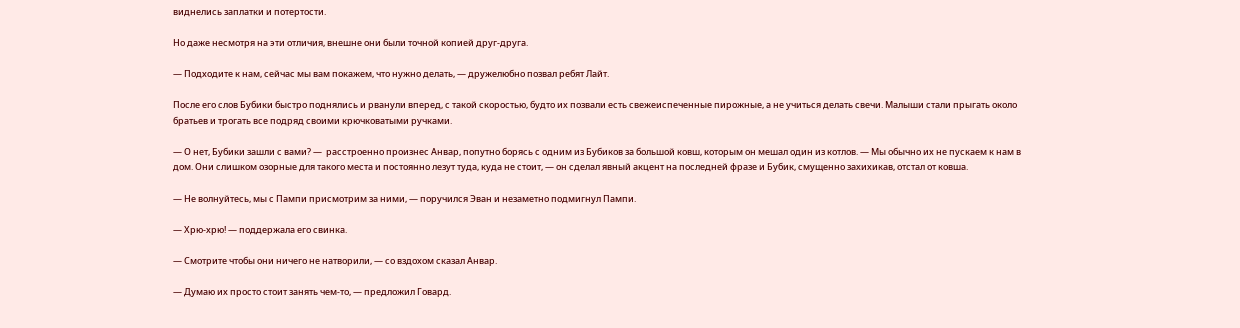виднелись заплатки и потертости.

Но даже несмотря на эти отличия, внешне они были точной копией друг-друга.

— Подходите к нам, сейчас мы вам покажем, что нужно делать, — дружелюбно позвал ребят Лайт.

После его слов Бубики быстро поднялись и рванули вперед, с такой скоростью, будто их позвали есть свежеиспеченные пирожные, а не учиться делать свечи. Малыши стали прыгать около братьев и трогать все подряд своими крючковатыми ручками.

— О нет, Бубики зашли с вами? —  расстроенно произнес Анвар, попутно борясь с одним из Бубиков за большой ковш, которым он мешал один из котлов. — Мы обычно их не пускаем к нам в дом. Они слишком озорные для такого места и постоянно лезут туда, куда не стоит, — он сделал явный акцент на последней фразе и Бубик, смущенно захихикав, отстал от ковша.

— Не волнуйтесь, мы с Пампи присмотрим за ними, — поручился Эван и незаметно подмигнул Пампи.

— Хрю-хрю! — поддержала его свинка.

— Смотрите чтобы они ничего не натворили, — со вздохом сказал Анвар.

— Думаю их просто стоит занять чем-то, — предложил Говард.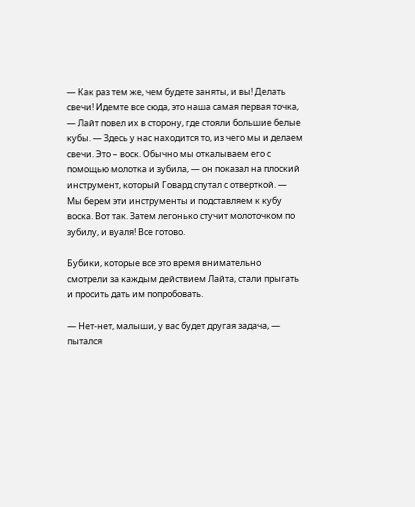— Как раз тем же, чем будете заняты, и вы! Делать свечи! Идемте все сюда, это наша самая первая точка, — Лайт повел их в сторону, где стояли большие белые кубы. — Здесь у нас находится то, из чего мы и делаем свечи. Это – воск. Обычно мы откалываем его с помощью молотка и зубила, — он показал на плоский инструмент, который Говард спутал с отверткой. — Мы берем эти инструменты и подставляем к кубу воска. Вот так. Затем легонько стучит молоточком по зубилу, и вуаля! Все готово.

Бубики, которые все это время внимательно смотрели за каждым действием Лайта, стали прыгать и просить дать им попробовать.

— Нет-нет, малыши, у вас будет другая задача, — пытался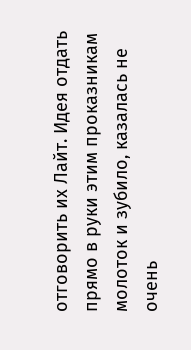отговорить их Лайт. Идея отдать прямо в руки этим проказникам молоток и зубило, казалась не очень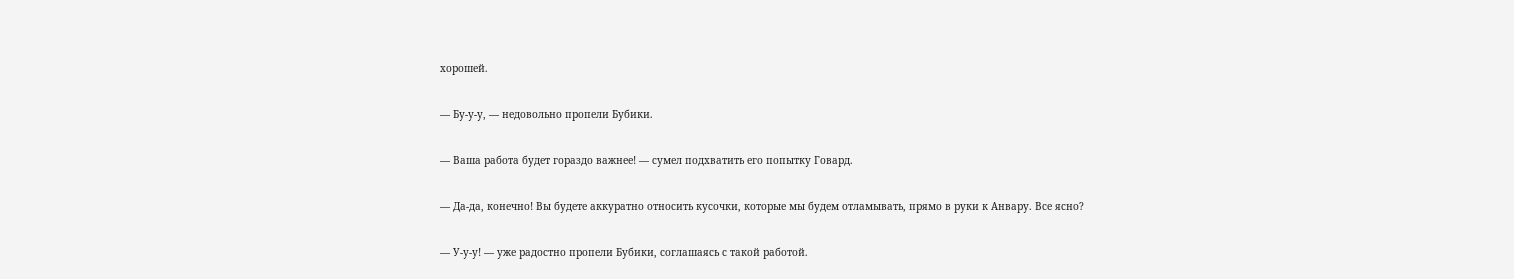хорошей.

— Бу-у-у, — недовольно пропели Бубики.

— Ваша работа будет гораздо важнее! — сумел подхватить его попытку Говард.

— Да-да, конечно! Вы будете аккуратно относить кусочки, которые мы будем отламывать, прямо в руки к Анвару. Все ясно?

— У-у-у! — уже радостно пропели Бубики, соглашаясь с такой работой.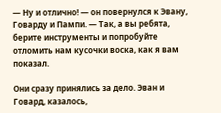— Ну и отлично! — он повернулся к Эвану, Говарду и Пампи. — Так, а вы ребята, берите инструменты и попробуйте отломить нам кусочки воска, как я вам показал.

Они сразу принялись за дело. Эван и Говард, казалось,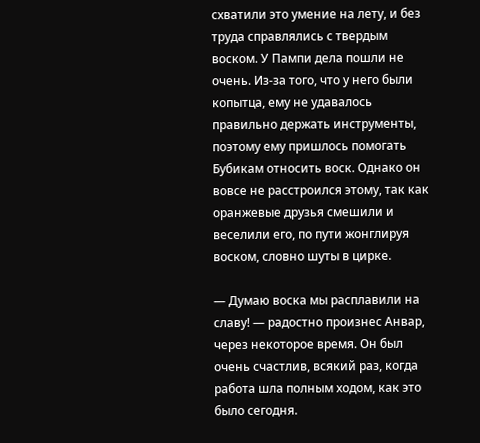схватили это умение на лету, и без труда справлялись с твердым воском. У Пампи дела пошли не очень. Из-за того, что у него были копытца, ему не удавалось правильно держать инструменты, поэтому ему пришлось помогать Бубикам относить воск. Однако он вовсе не расстроился этому, так как оранжевые друзья смешили и веселили его, по пути жонглируя воском, словно шуты в цирке.

— Думаю воска мы расплавили на славу! — радостно произнес Анвар, через некоторое время. Он был очень счастлив, всякий раз, когда работа шла полным ходом, как это было сегодня.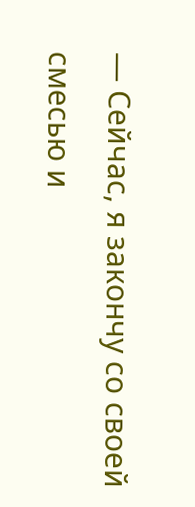— Сейчас, я закончу со своей смесью и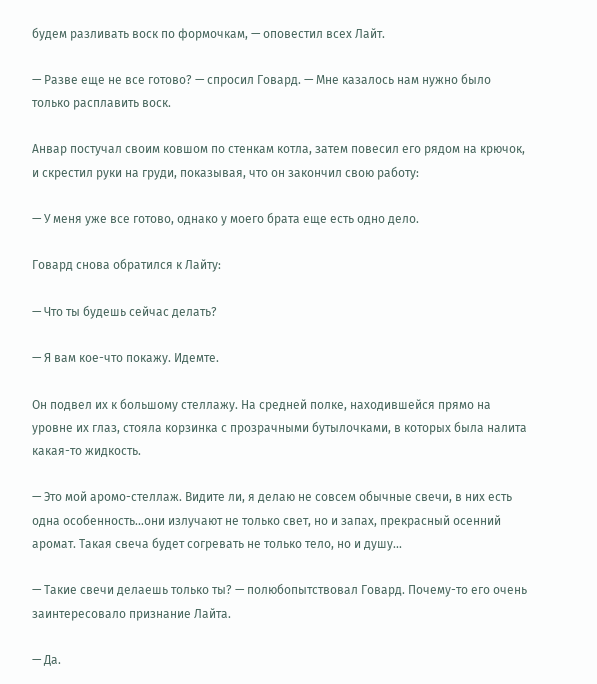будем разливать воск по формочкам, — оповестил всех Лайт.

— Разве еще не все готово? — спросил Говард. — Мне казалось нам нужно было только расплавить воск.

Анвар постучал своим ковшом по стенкам котла, затем повесил его рядом на крючок, и скрестил руки на груди, показывая, что он закончил свою работу:

— У меня уже все готово, однако у моего брата еще есть одно дело.

Говард снова обратился к Лайту:

— Что ты будешь сейчас делать?

— Я вам кое-что покажу. Идемте.

Он подвел их к большому стеллажу. На средней полке, находившейся прямо на уровне их глаз, стояла корзинка с прозрачными бутылочками, в которых была налита какая-то жидкость.

— Это мой аромо-стеллаж. Видите ли, я делаю не совсем обычные свечи, в них есть одна особенность...они излучают не только свет, но и запах, прекрасный осенний аромат. Такая свеча будет согревать не только тело, но и душу...

— Такие свечи делаешь только ты? — полюбопытствовал Говард. Почему-то его очень заинтересовало признание Лайта.

— Да.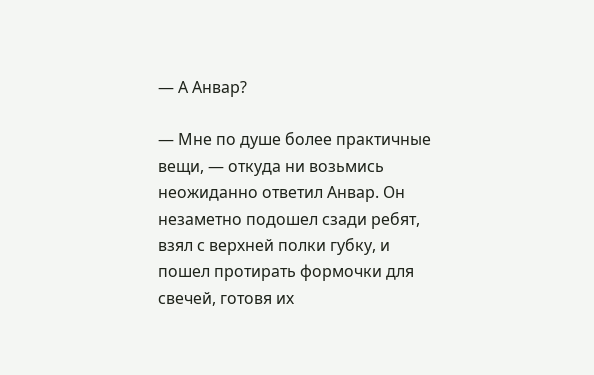— А Анвар?

— Мне по душе более практичные вещи, — откуда ни возьмись неожиданно ответил Анвар. Он незаметно подошел сзади ребят, взял с верхней полки губку, и пошел протирать формочки для свечей, готовя их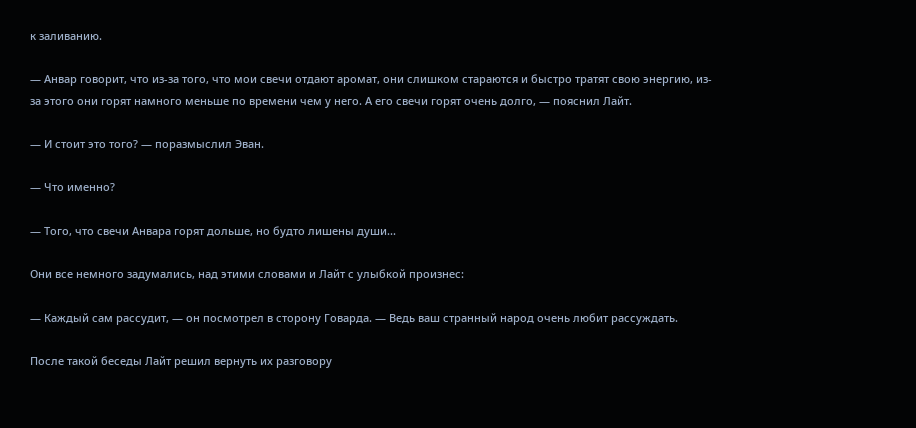к заливанию.

— Анвар говорит, что из-за того, что мои свечи отдают аромат, они слишком стараются и быстро тратят свою энергию, из-за этого они горят намного меньше по времени чем у него. А его свечи горят очень долго, — пояснил Лайт.

— И стоит это того? — поразмыслил Эван.

— Что именно?

— Того, что свечи Анвара горят дольше, но будто лишены души...

Они все немного задумались, над этими словами и Лайт с улыбкой произнес:

— Каждый сам рассудит, — он посмотрел в сторону Говарда. — Ведь ваш странный народ очень любит рассуждать.

После такой беседы Лайт решил вернуть их разговору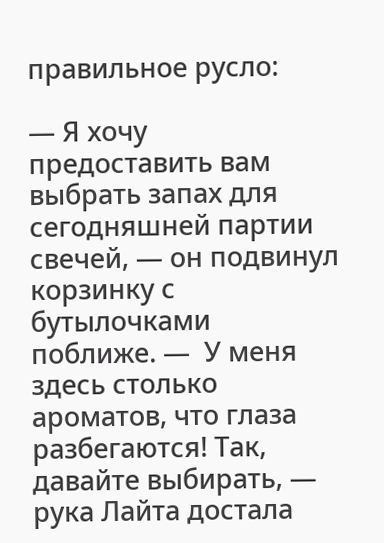правильное русло:

— Я хочу предоставить вам выбрать запах для сегодняшней партии свечей, — он подвинул корзинку с бутылочками поближе. —  У меня здесь столько ароматов, что глаза разбегаются! Так, давайте выбирать, — рука Лайта достала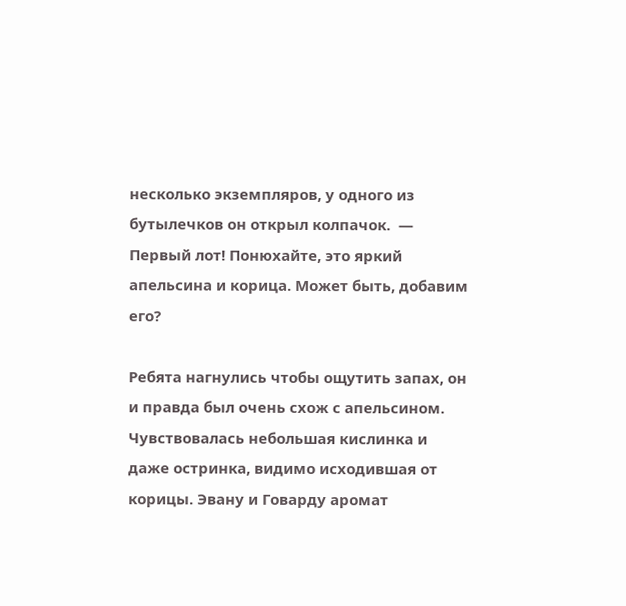несколько экземпляров, у одного из бутылечков он открыл колпачок.  — Первый лот! Понюхайте, это яркий апельсина и корица. Может быть, добавим его?

Ребята нагнулись чтобы ощутить запах, он и правда был очень схож с апельсином. Чувствовалась небольшая кислинка и даже остринка, видимо исходившая от корицы. Эвану и Говарду аромат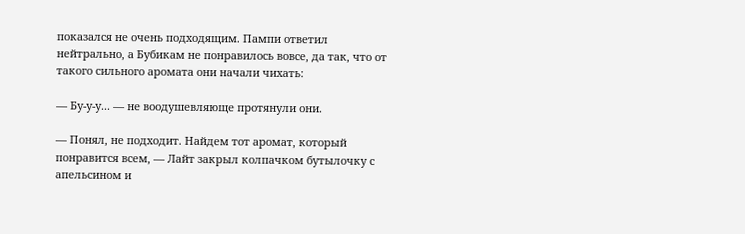показался не очень подходящим. Пампи ответил нейтрально, а Бубикам не понравилось вовсе, да так, что от такого сильного аромата они начали чихать:

— Бу-у-у... — не воодушевляюще протянули они.

— Понял, не подходит. Найдем тот аромат, который понравится всем, — Лайт закрыл колпачком бутылочку с апельсином и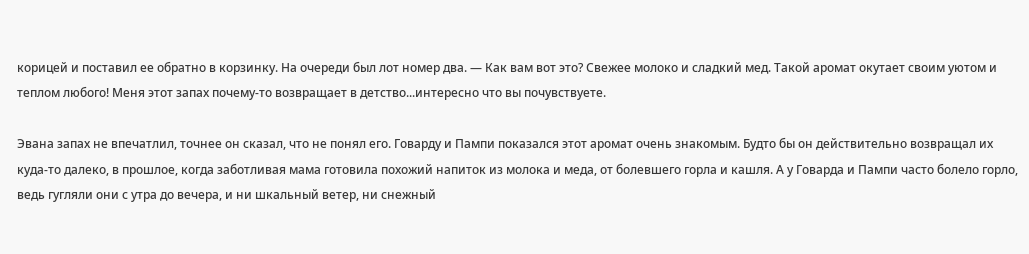корицей и поставил ее обратно в корзинку. На очереди был лот номер два. — Как вам вот это? Свежее молоко и сладкий мед. Такой аромат окутает своим уютом и теплом любого! Меня этот запах почему-то возвращает в детство...интересно что вы почувствуете.

Эвана запах не впечатлил, точнее он сказал, что не понял его. Говарду и Пампи показался этот аромат очень знакомым. Будто бы он действительно возвращал их куда-то далеко, в прошлое, когда заботливая мама готовила похожий напиток из молока и меда, от болевшего горла и кашля. А у Говарда и Пампи часто болело горло, ведь гугляли они с утра до вечера, и ни шкальный ветер, ни снежный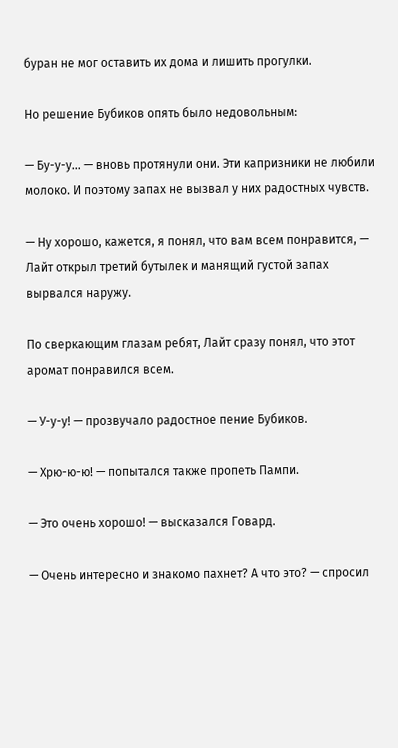буран не мог оставить их дома и лишить прогулки.

Но решение Бубиков опять было недовольным:

— Бу-у-у... — вновь протянули они. Эти капризники не любили молоко. И поэтому запах не вызвал у них радостных чувств.

— Ну хорошо, кажется, я понял, что вам всем понравится, — Лайт открыл третий бутылек и манящий густой запах вырвался наружу.

По сверкающим глазам ребят, Лайт сразу понял, что этот аромат понравился всем.

— У-у-у! — прозвучало радостное пение Бубиков.

— Хрю-ю-ю! — попытался также пропеть Пампи.

— Это очень хорошо! — высказался Говард.

— Очень интересно и знакомо пахнет? А что это? — спросил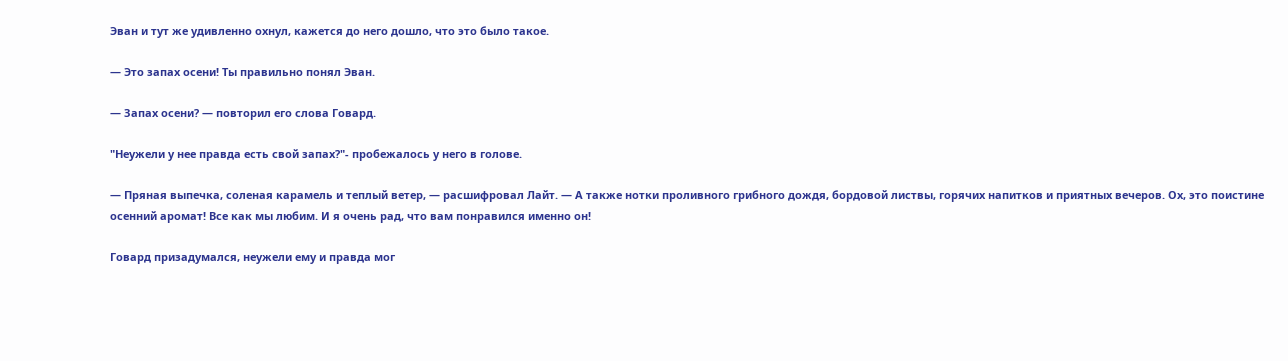Эван и тут же удивленно охнул, кажется до него дошло, что это было такое.

— Это запах осени! Ты правильно понял Эван.

— Запах осени? — повторил его слова Говард.

"Неужели у нее правда есть свой запах?"- пробежалось у него в голове.

— Пряная выпечка, соленая карамель и теплый ветер, — расшифровал Лайт. — А также нотки проливного грибного дождя, бордовой листвы, горячих напитков и приятных вечеров. Ох, это поистине осенний аромат! Все как мы любим. И я очень рад, что вам понравился именно он!

Говард призадумался, неужели ему и правда мог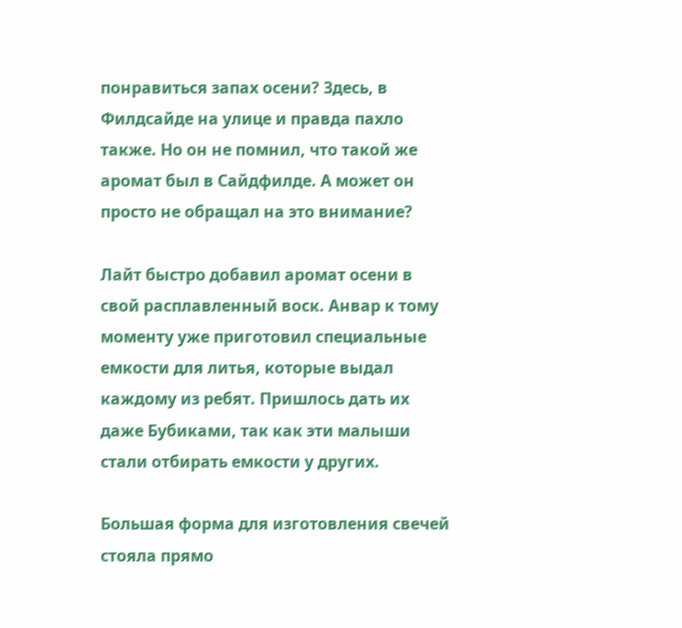понравиться запах осени? Здесь, в Филдсайде на улице и правда пахло также. Но он не помнил, что такой же аромат был в Сайдфилде. А может он просто не обращал на это внимание?

Лайт быстро добавил аромат осени в свой расплавленный воск. Анвар к тому моменту уже приготовил специальные емкости для литья, которые выдал каждому из ребят. Пришлось дать их даже Бубиками, так как эти малыши стали отбирать емкости у других.

Большая форма для изготовления свечей стояла прямо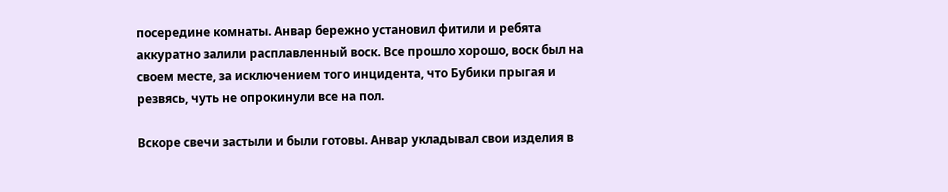посередине комнаты. Анвар бережно установил фитили и ребята аккуратно залили расплавленный воск. Все прошло хорошо, воск был на своем месте, за исключением того инцидента, что Бубики прыгая и резвясь, чуть не опрокинули все на пол.

Вскоре свечи застыли и были готовы. Анвар укладывал свои изделия в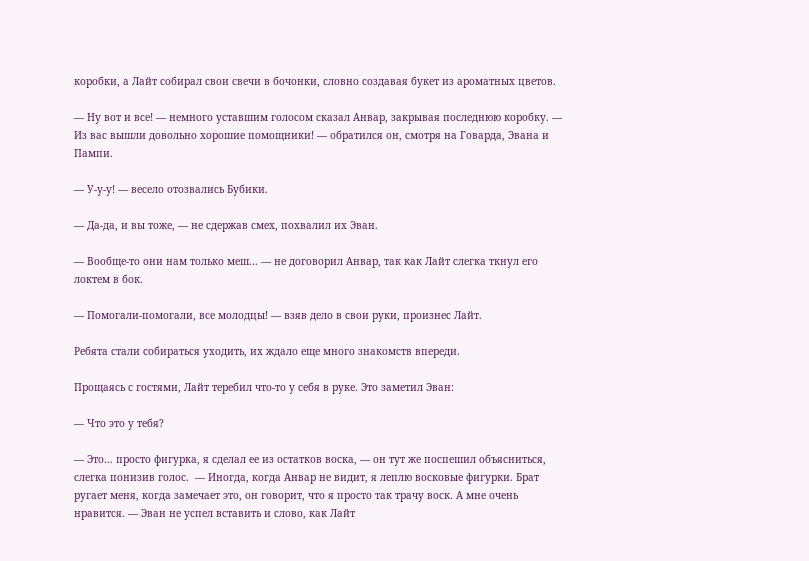коробки, а Лайт собирал свои свечи в бочонки, словно создавая букет из ароматных цветов.

— Ну вот и все! — немного уставшим голосом сказал Анвар, закрывая последнюю коробку. — Из вас вышли довольно хорошие помощники! — обратился он, смотря на Говарда, Эвана и Пампи.

— У-у-у! — весело отозвались Бубики.

— Да-да, и вы тоже, — не сдержав смех, похвалил их Эван.

— Вообще-то они нам только меш... — не договорил Анвар, так как Лайт слегка ткнул его локтем в бок.

— Помогали-помогали, все молодцы! — взяв дело в свои руки, произнес Лайт.

Ребята стали собираться уходить, их ждало еще много знакомств впереди.

Прощаясь с гостями, Лайт теребил что-то у себя в руке. Это заметил Эван:

— Что это у тебя?

— Это... просто фигурка, я сделал ее из остатков воска, — он тут же поспешил объясниться, слегка понизив голос.  — Иногда, когда Анвар не видит, я леплю восковые фигурки. Брат ругает меня, когда замечает это, он говорит, что я просто так трачу воск. А мне очень нравится. — Эван не успел вставить и слово, как Лайт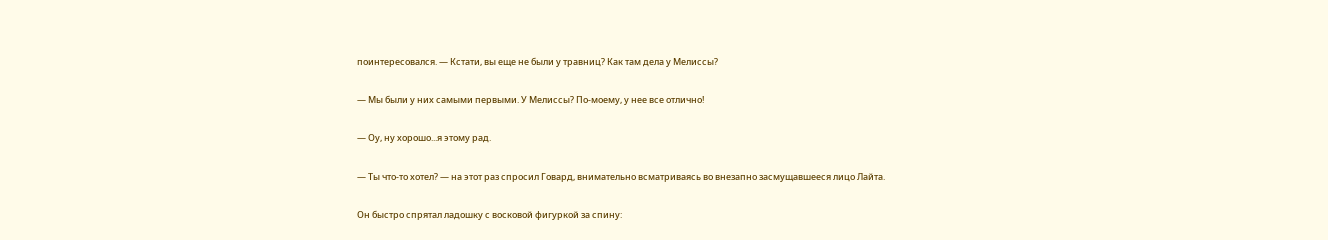поинтересовался. — Кстати, вы еще не были у травниц? Как там дела у Мелиссы?

— Мы были у них самыми первыми. У Мелиссы? По-моему, у нее все отлично!

— Оу, ну хорошо...я этому рад.

— Ты что-то хотел? — на этот раз спросил Говард, внимательно всматриваясь во внезапно засмущавшееся лицо Лайта.

Он быстро спрятал ладошку с восковой фигуркой за спину: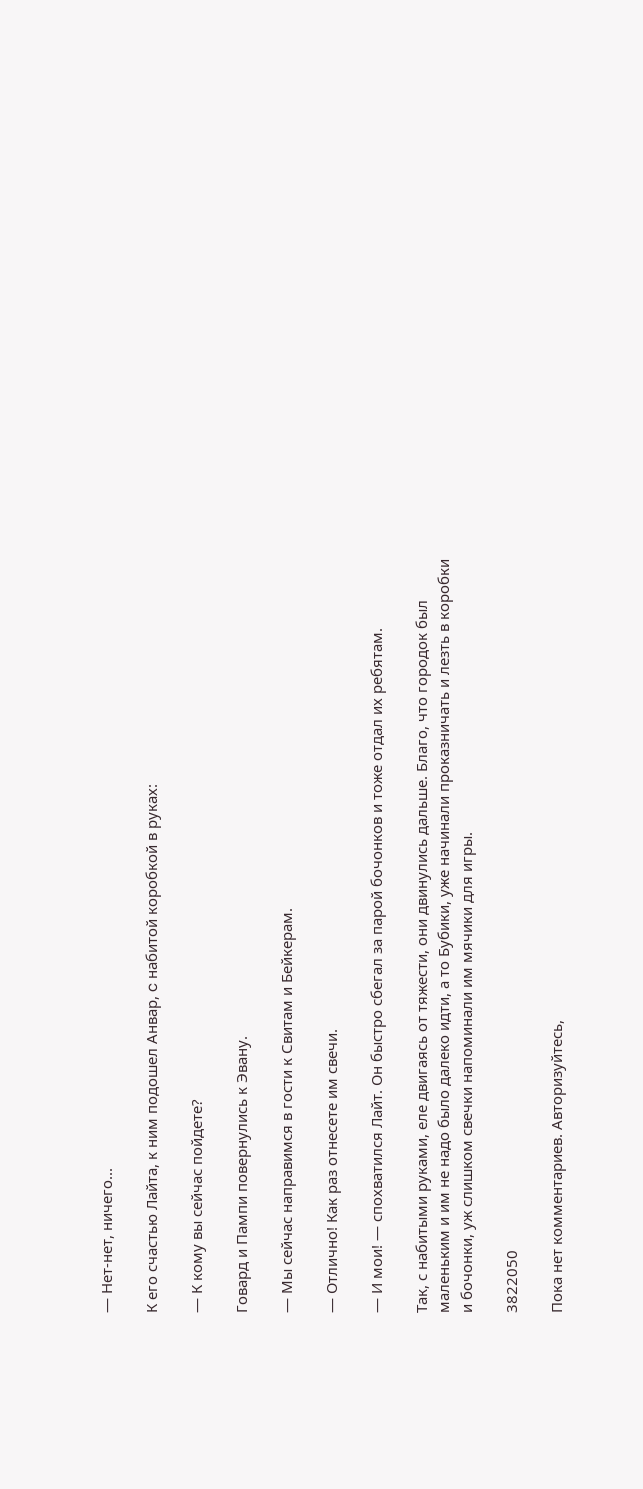— Нет-нет, ничего...

К его счастью Лайта, к ним подошел Анвар, c набитой коробкой в руках:

— К кому вы сейчас пойдете?

Говард и Пампи повернулись к Эвану.

— Мы сейчас направимся в гости к Свитам и Бейкерам.

— Отлично! Как раз отнесете им свечи.

— И мои! — спохватился Лайт. Он быстро сбегал за парой бочонков и тоже отдал их ребятам.

Так, с набитыми руками, еле двигаясь от тяжести, они двинулись дальше. Благо, что городок был маленьким и им не надо было далеко идти, а то Бубики, уже начинали проказничать и лезть в коробки и бочонки, уж слишком свечки напоминали им мячики для игры.

3822050

Пока нет комментариев. Авторизуйтесь,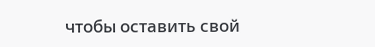чтобы оставить свой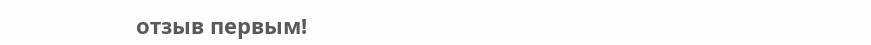отзыв первым!